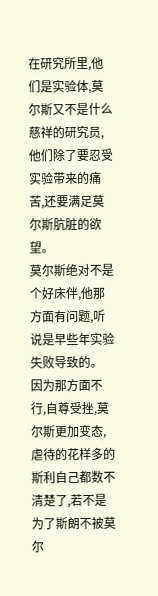在研究所里,他们是实验体,莫尔斯又不是什么慈祥的研究员,他们除了要忍受实验带来的痛苦,还要满足莫尔斯肮脏的欲望。
莫尔斯绝对不是个好床伴,他那方面有问题,听说是早些年实验失败导致的。
因为那方面不行,自尊受挫,莫尔斯更加变态,虐待的花样多的斯利自己都数不清楚了,若不是为了斯朗不被莫尔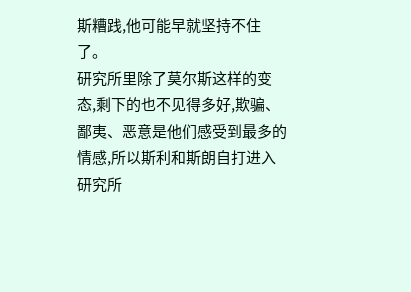斯糟践,他可能早就坚持不住了。
研究所里除了莫尔斯这样的变态,剩下的也不见得多好,欺骗、鄙夷、恶意是他们感受到最多的情感,所以斯利和斯朗自打进入研究所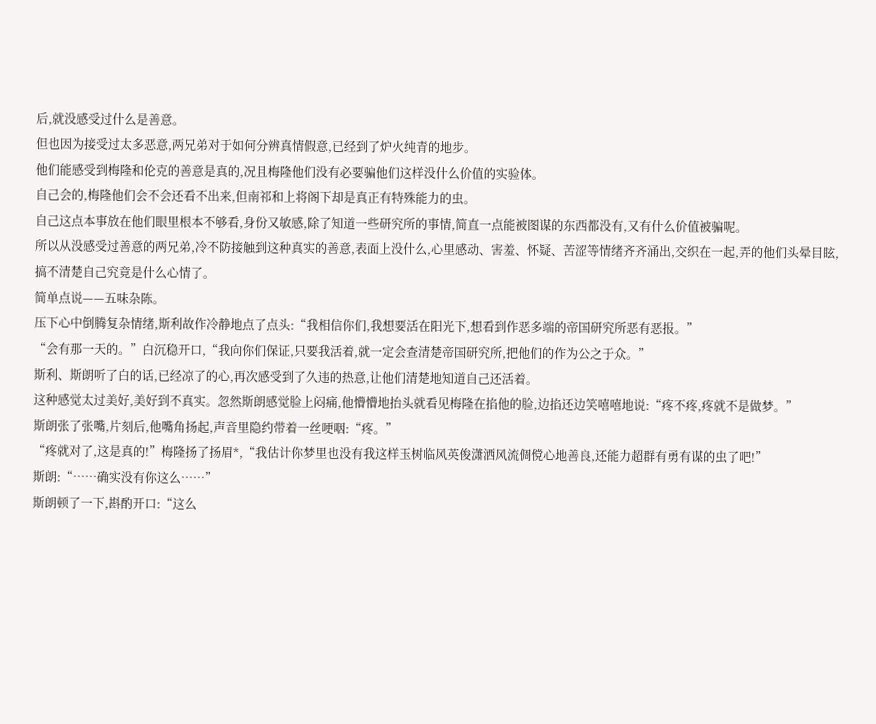后,就没感受过什么是善意。
但也因为接受过太多恶意,两兄弟对于如何分辨真情假意,已经到了炉火纯青的地步。
他们能感受到梅隆和伦克的善意是真的,况且梅隆他们没有必要骗他们这样没什么价值的实验体。
自己会的,梅隆他们会不会还看不出来,但南祁和上将阁下却是真正有特殊能力的虫。
自己这点本事放在他们眼里根本不够看,身份又敏感,除了知道一些研究所的事情,简直一点能被图谋的东西都没有,又有什么价值被骗呢。
所以从没感受过善意的两兄弟,冷不防接触到这种真实的善意,表面上没什么,心里感动、害羞、怀疑、苦涩等情绪齐齐涌出,交织在一起,弄的他们头晕目眩,搞不清楚自己究竟是什么心情了。
简单点说——五味杂陈。
压下心中倒腾复杂情绪,斯利故作冷静地点了点头:“我相信你们,我想要活在阳光下,想看到作恶多端的帝国研究所恶有恶报。”
“会有那一天的。”白沉稳开口,“我向你们保证,只要我活着,就一定会查清楚帝国研究所,把他们的作为公之于众。”
斯利、斯朗听了白的话,已经凉了的心,再次感受到了久违的热意,让他们清楚地知道自己还活着。
这种感觉太过美好,美好到不真实。忽然斯朗感觉脸上闷痛,他懵懵地抬头就看见梅隆在掐他的脸,边掐还边笑嘻嘻地说:“疼不疼,疼就不是做梦。”
斯朗张了张嘴,片刻后,他嘴角扬起,声音里隐约带着一丝哽咽:“疼。”
“疼就对了,这是真的!”梅隆扬了扬眉*,“我估计你梦里也没有我这样玉树临风英俊潇洒风流倜傥心地善良,还能力超群有勇有谋的虫了吧!”
斯朗:“……确实没有你这么……”
斯朗顿了一下,斟酌开口:“这么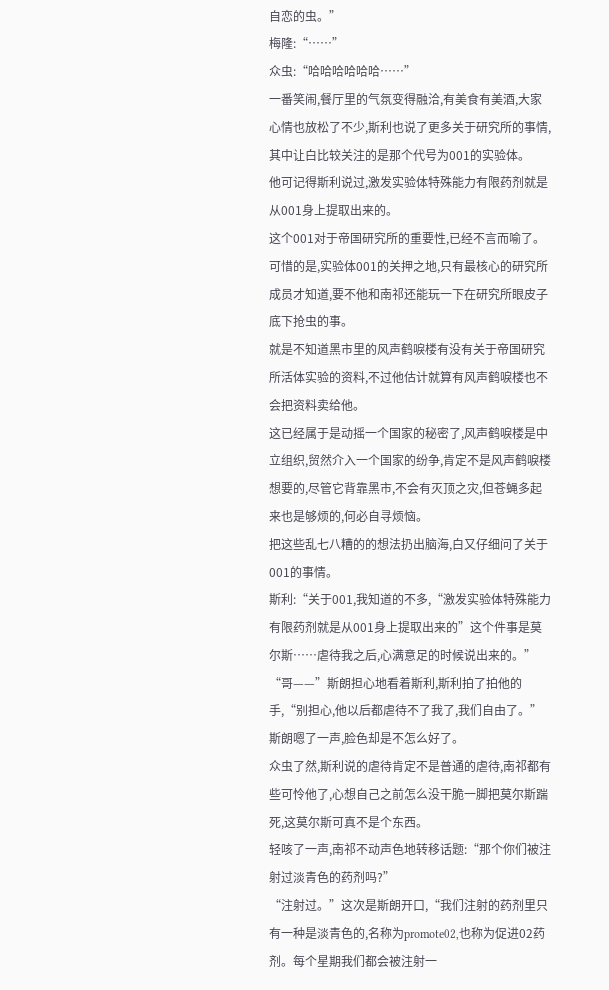自恋的虫。”
梅隆:“……”
众虫:“哈哈哈哈哈哈……”
一番笑闹,餐厅里的气氛变得融洽,有美食有美酒,大家心情也放松了不少,斯利也说了更多关于研究所的事情,其中让白比较关注的是那个代号为001的实验体。
他可记得斯利说过,激发实验体特殊能力有限药剂就是从001身上提取出来的。
这个001对于帝国研究所的重要性,已经不言而喻了。
可惜的是,实验体001的关押之地,只有最核心的研究所成员才知道,要不他和南祁还能玩一下在研究所眼皮子底下抢虫的事。
就是不知道黑市里的风声鹤唳楼有没有关于帝国研究所活体实验的资料,不过他估计就算有风声鹤唳楼也不会把资料卖给他。
这已经属于是动摇一个国家的秘密了,风声鹤唳楼是中立组织,贸然介入一个国家的纷争,肯定不是风声鹤唳楼想要的,尽管它背靠黑市,不会有灭顶之灾,但苍蝇多起来也是够烦的,何必自寻烦恼。
把这些乱七八糟的的想法扔出脑海,白又仔细问了关于001的事情。
斯利:“关于001,我知道的不多,“激发实验体特殊能力有限药剂就是从001身上提取出来的”这个件事是莫尔斯……虐待我之后,心满意足的时候说出来的。”
“哥——”斯朗担心地看着斯利,斯利拍了拍他的手,“别担心,他以后都虐待不了我了,我们自由了。”
斯朗嗯了一声,脸色却是不怎么好了。
众虫了然,斯利说的虐待肯定不是普通的虐待,南祁都有些可怜他了,心想自己之前怎么没干脆一脚把莫尔斯踹死,这莫尔斯可真不是个东西。
轻咳了一声,南祁不动声色地转移话题:“那个你们被注射过淡青色的药剂吗?”
“注射过。”这次是斯朗开口,“我们注射的药剂里只有一种是淡青色的,名称为promote02,也称为促进02药剂。每个星期我们都会被注射一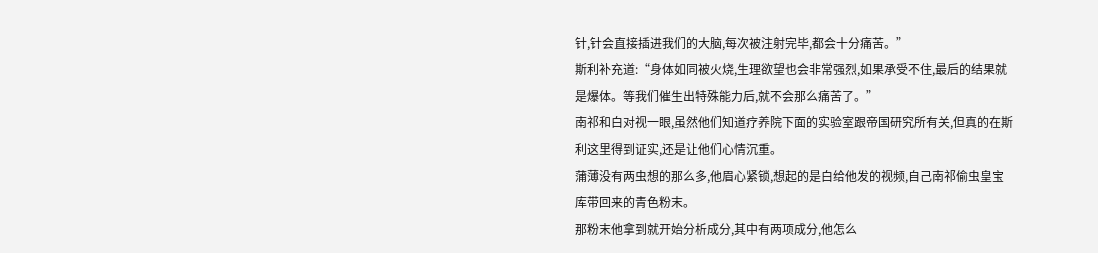针,针会直接插进我们的大脑,每次被注射完毕,都会十分痛苦。”
斯利补充道:“身体如同被火烧,生理欲望也会非常强烈,如果承受不住,最后的结果就是爆体。等我们催生出特殊能力后,就不会那么痛苦了。”
南祁和白对视一眼,虽然他们知道疗养院下面的实验室跟帝国研究所有关,但真的在斯利这里得到证实,还是让他们心情沉重。
蒲薄没有两虫想的那么多,他眉心紧锁,想起的是白给他发的视频,自己南祁偷虫皇宝库带回来的青色粉末。
那粉末他拿到就开始分析成分,其中有两项成分,他怎么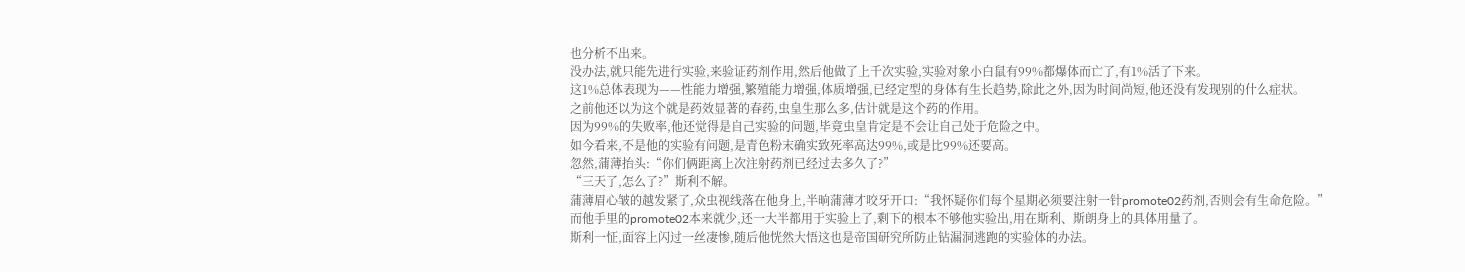也分析不出来。
没办法,就只能先进行实验,来验证药剂作用,然后他做了上千次实验,实验对象小白鼠有99%都爆体而亡了,有1%活了下来。
这1%总体表现为——性能力增强,繁殖能力增强,体质增强,已经定型的身体有生长趋势,除此之外,因为时间尚短,他还没有发现别的什么症状。
之前他还以为这个就是药效显著的春药,虫皇生那么多,估计就是这个药的作用。
因为99%的失败率,他还觉得是自己实验的问题,毕竟虫皇肯定是不会让自己处于危险之中。
如今看来,不是他的实验有问题,是青色粉末确实致死率高达99%,或是比99%还要高。
忽然,蒲薄抬头:“你们俩距离上次注射药剂已经过去多久了?”
“三天了,怎么了?”斯利不解。
蒲薄眉心皱的越发紧了,众虫视线落在他身上,半晌蒲薄才咬牙开口:“我怀疑你们每个星期必须要注射一针promote02药剂,否则会有生命危险。”
而他手里的promote02本来就少,还一大半都用于实验上了,剩下的根本不够他实验出,用在斯利、斯朗身上的具体用量了。
斯利一怔,面容上闪过一丝凄惨,随后他恍然大悟这也是帝国研究所防止钻漏洞逃跑的实验体的办法。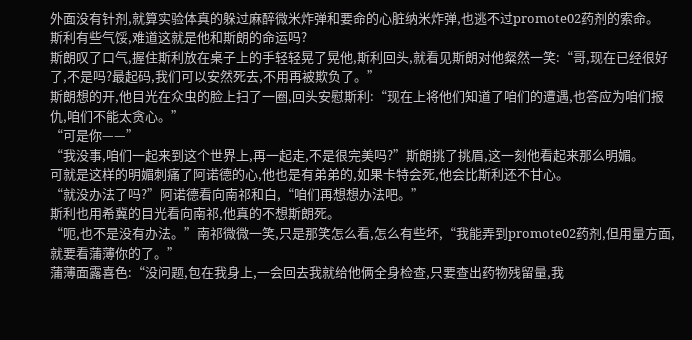外面没有针剂,就算实验体真的躲过麻醉微米炸弹和要命的心脏纳米炸弹,也逃不过promote02药剂的索命。
斯利有些气馁,难道这就是他和斯朗的命运吗?
斯朗叹了口气,握住斯利放在桌子上的手轻轻晃了晃他,斯利回头,就看见斯朗对他粲然一笑:“哥,现在已经很好了,不是吗?最起码,我们可以安然死去,不用再被欺负了。”
斯朗想的开,他目光在众虫的脸上扫了一圈,回头安慰斯利:“现在上将他们知道了咱们的遭遇,也答应为咱们报仇,咱们不能太贪心。”
“可是你——”
“我没事,咱们一起来到这个世界上,再一起走,不是很完美吗?”斯朗挑了挑眉,这一刻他看起来那么明媚。
可就是这样的明媚刺痛了阿诺德的心,他也是有弟弟的,如果卡特会死,他会比斯利还不甘心。
“就没办法了吗?”阿诺德看向南祁和白,“咱们再想想办法吧。”
斯利也用希冀的目光看向南祁,他真的不想斯朗死。
“呃,也不是没有办法。”南祁微微一笑,只是那笑怎么看,怎么有些坏,“我能弄到promote02药剂,但用量方面,就要看蒲薄你的了。”
蒲薄面露喜色:“没问题,包在我身上,一会回去我就给他俩全身检查,只要查出药物残留量,我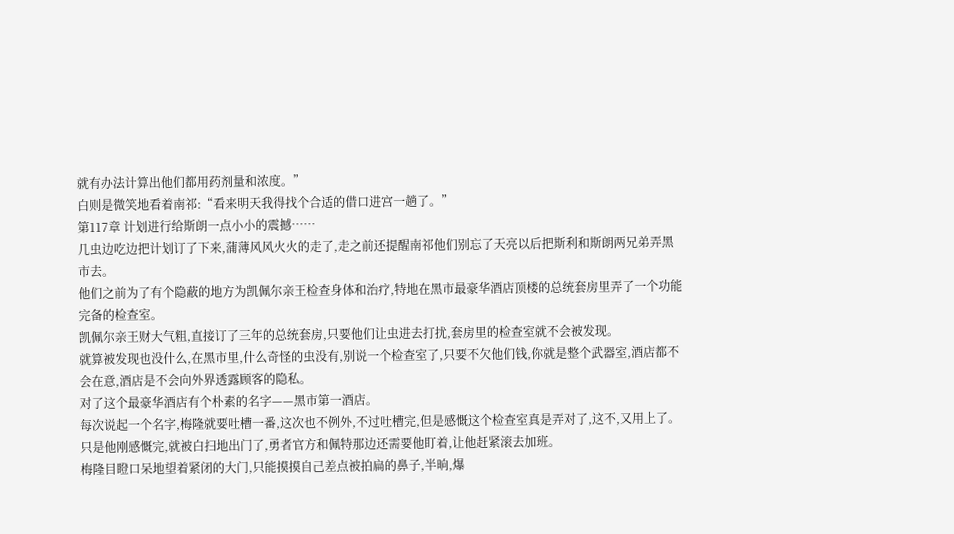就有办法计算出他们都用药剂量和浓度。”
白则是微笑地看着南祁:“看来明天我得找个合适的借口进宫一趟了。”
第117章 计划进行给斯朗一点小小的震撼……
几虫边吃边把计划订了下来,蒲薄风风火火的走了,走之前还提醒南祁他们别忘了天亮以后把斯利和斯朗两兄弟弄黑市去。
他们之前为了有个隐蔽的地方为凯佩尔亲王检查身体和治疗,特地在黑市最豪华酒店顶楼的总统套房里弄了一个功能完备的检查室。
凯佩尔亲王财大气粗,直接订了三年的总统套房,只要他们让虫进去打扰,套房里的检查室就不会被发现。
就算被发现也没什么,在黑市里,什么奇怪的虫没有,别说一个检查室了,只要不欠他们钱,你就是整个武器室,酒店都不会在意,酒店是不会向外界透露顾客的隐私。
对了这个最豪华酒店有个朴素的名字——黑市第一酒店。
每次说起一个名字,梅隆就要吐槽一番,这次也不例外,不过吐槽完,但是感慨这个检查室真是弄对了,这不,又用上了。
只是他刚感慨完,就被白扫地出门了,勇者官方和佩特那边还需要他盯着,让他赶紧滚去加班。
梅隆目瞪口呆地望着紧闭的大门,只能摸摸自己差点被拍扁的鼻子,半晌,爆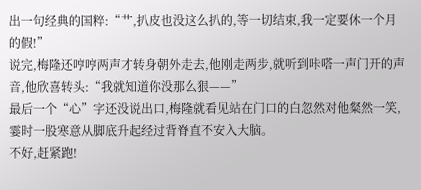出一句经典的国粹:“艹,扒皮也没这么扒的,等一切结束,我一定要休一个月的假!”
说完,梅隆还哼哼两声才转身朝外走去,他刚走两步,就听到咔嗒一声门开的声音,他欣喜转头:“我就知道你没那么狠——”
最后一个“心”字还没说出口,梅隆就看见站在门口的白忽然对他粲然一笑,霎时一股寒意从脚底升起经过背脊直不安入大脑。
不好,赶紧跑!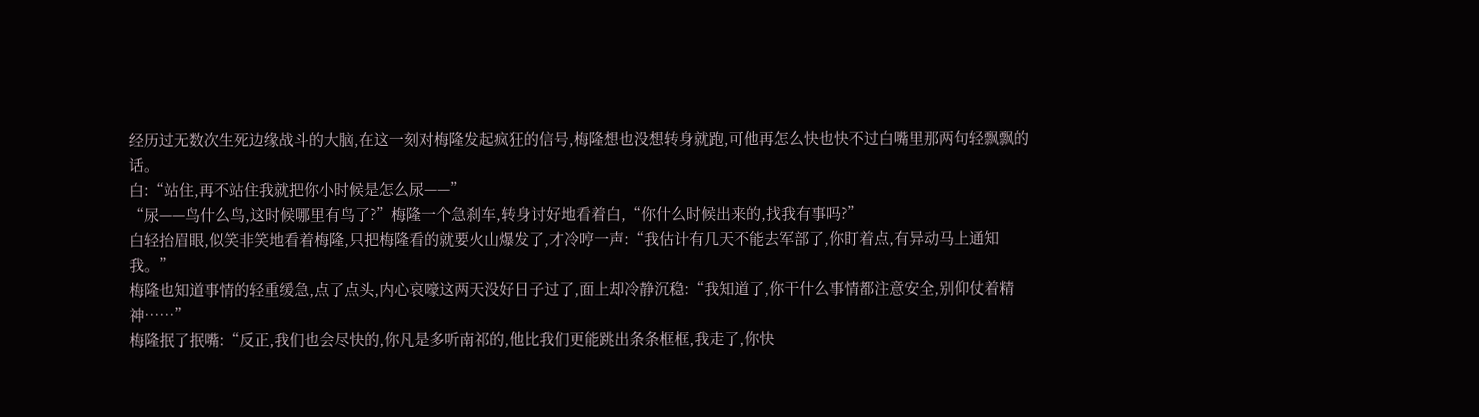经历过无数次生死边缘战斗的大脑,在这一刻对梅隆发起疯狂的信号,梅隆想也没想转身就跑,可他再怎么快也快不过白嘴里那两句轻飘飘的话。
白:“站住,再不站住我就把你小时候是怎么尿——”
“尿——鸟什么鸟,这时候哪里有鸟了?”梅隆一个急刹车,转身讨好地看着白,“你什么时候出来的,找我有事吗?”
白轻抬眉眼,似笑非笑地看着梅隆,只把梅隆看的就要火山爆发了,才冷哼一声:“我估计有几天不能去军部了,你盯着点,有异动马上通知我。”
梅隆也知道事情的轻重缓急,点了点头,内心哀嚎这两天没好日子过了,面上却冷静沉稳:“我知道了,你干什么事情都注意安全,别仰仗着精神……”
梅隆抿了抿嘴:“反正,我们也会尽快的,你凡是多听南祁的,他比我们更能跳出条条框框,我走了,你快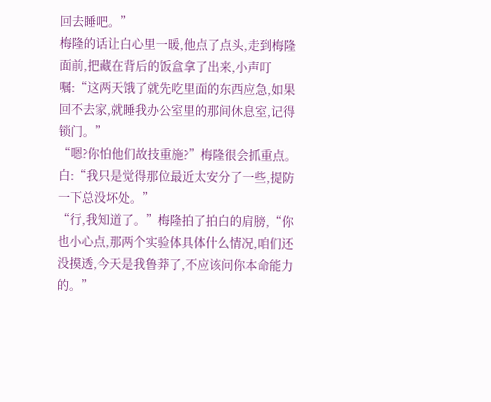回去睡吧。”
梅隆的话让白心里一暖,他点了点头,走到梅隆面前,把藏在背后的饭盒拿了出来,小声叮嘱:“这两天饿了就先吃里面的东西应急,如果回不去家,就睡我办公室里的那间休息室,记得锁门。”
“嗯?你怕他们故技重施?”梅隆很会抓重点。
白:“我只是觉得那位最近太安分了一些,提防一下总没坏处。”
“行,我知道了。”梅隆拍了拍白的肩膀,“你也小心点,那两个实验体具体什么情况,咱们还没摸透,今天是我鲁莽了,不应该问你本命能力的。”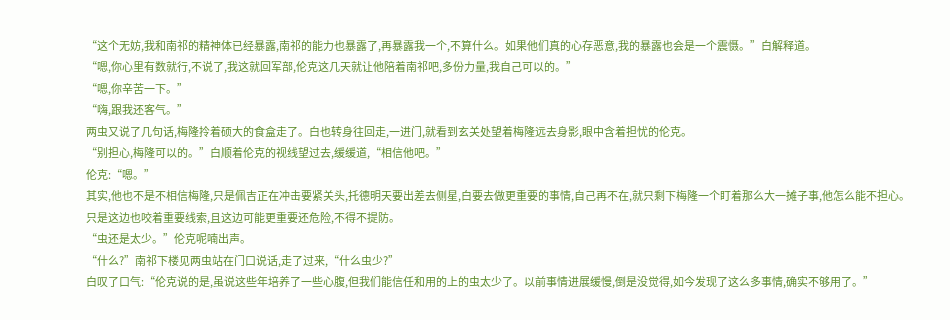“这个无妨,我和南祁的精神体已经暴露,南祁的能力也暴露了,再暴露我一个,不算什么。如果他们真的心存恶意,我的暴露也会是一个震慑。”白解释道。
“嗯,你心里有数就行,不说了,我这就回军部,伦克这几天就让他陪着南祁吧,多份力量,我自己可以的。”
“嗯,你辛苦一下。”
“嗨,跟我还客气。”
两虫又说了几句话,梅隆拎着硕大的食盒走了。白也转身往回走,一进门,就看到玄关处望着梅隆远去身影,眼中含着担忧的伦克。
“别担心,梅隆可以的。”白顺着伦克的视线望过去,缓缓道,“相信他吧。”
伦克:“嗯。”
其实,他也不是不相信梅隆,只是佩吉正在冲击要紧关头,托德明天要出差去侧星,白要去做更重要的事情,自己再不在,就只剩下梅隆一个盯着那么大一摊子事,他怎么能不担心。
只是这边也咬着重要线索,且这边可能更重要还危险,不得不提防。
“虫还是太少。”伦克呢喃出声。
“什么?”南祁下楼见两虫站在门口说话,走了过来,“什么虫少?”
白叹了口气:“伦克说的是,虽说这些年培养了一些心腹,但我们能信任和用的上的虫太少了。以前事情进展缓慢,倒是没觉得,如今发现了这么多事情,确实不够用了。”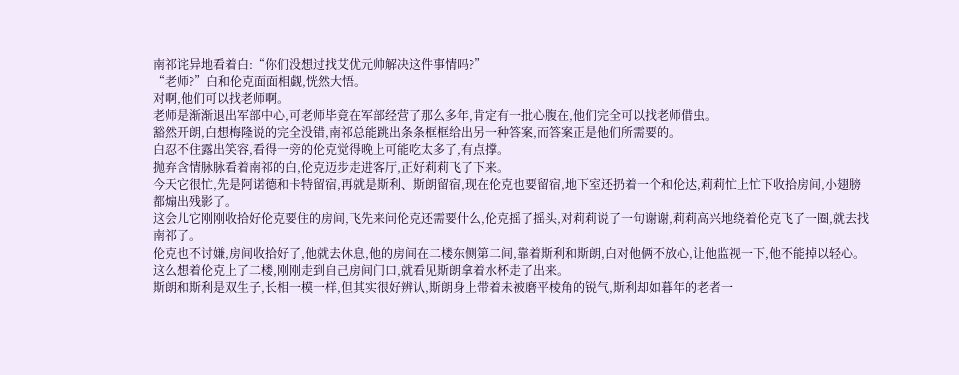南祁诧异地看着白:“你们没想过找艾优元帅解决这件事情吗?”
“老师?”白和伦克面面相觑,恍然大悟。
对啊,他们可以找老师啊。
老师是渐渐退出军部中心,可老师毕竟在军部经营了那么多年,肯定有一批心腹在,他们完全可以找老师借虫。
豁然开朗,白想梅隆说的完全没错,南祁总能跳出条条框框给出另一种答案,而答案正是他们所需要的。
白忍不住露出笑容,看得一旁的伦克觉得晚上可能吃太多了,有点撑。
抛弃含情脉脉看着南祁的白,伦克迈步走进客厅,正好莉莉飞了下来。
今天它很忙,先是阿诺德和卡特留宿,再就是斯利、斯朗留宿,现在伦克也要留宿,地下室还扔着一个和伦达,莉莉忙上忙下收拾房间,小翅膀都煽出残影了。
这会儿它刚刚收拾好伦克要住的房间,飞先来问伦克还需要什么,伦克摇了摇头,对莉莉说了一句谢谢,莉莉高兴地绕着伦克飞了一圈,就去找南祁了。
伦克也不讨嫌,房间收拾好了,他就去休息,他的房间在二楼东侧第二间,靠着斯利和斯朗,白对他俩不放心,让他监视一下,他不能掉以轻心。
这么想着伦克上了二楼,刚刚走到自己房间门口,就看见斯朗拿着水杯走了出来。
斯朗和斯利是双生子,长相一模一样,但其实很好辨认,斯朗身上带着未被磨平棱角的锐气,斯利却如暮年的老者一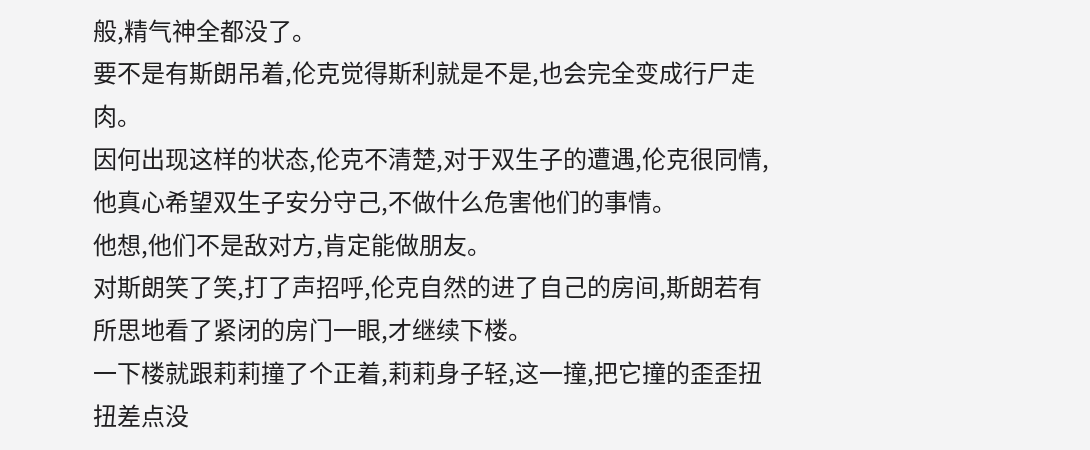般,精气神全都没了。
要不是有斯朗吊着,伦克觉得斯利就是不是,也会完全变成行尸走肉。
因何出现这样的状态,伦克不清楚,对于双生子的遭遇,伦克很同情,他真心希望双生子安分守己,不做什么危害他们的事情。
他想,他们不是敌对方,肯定能做朋友。
对斯朗笑了笑,打了声招呼,伦克自然的进了自己的房间,斯朗若有所思地看了紧闭的房门一眼,才继续下楼。
一下楼就跟莉莉撞了个正着,莉莉身子轻,这一撞,把它撞的歪歪扭扭差点没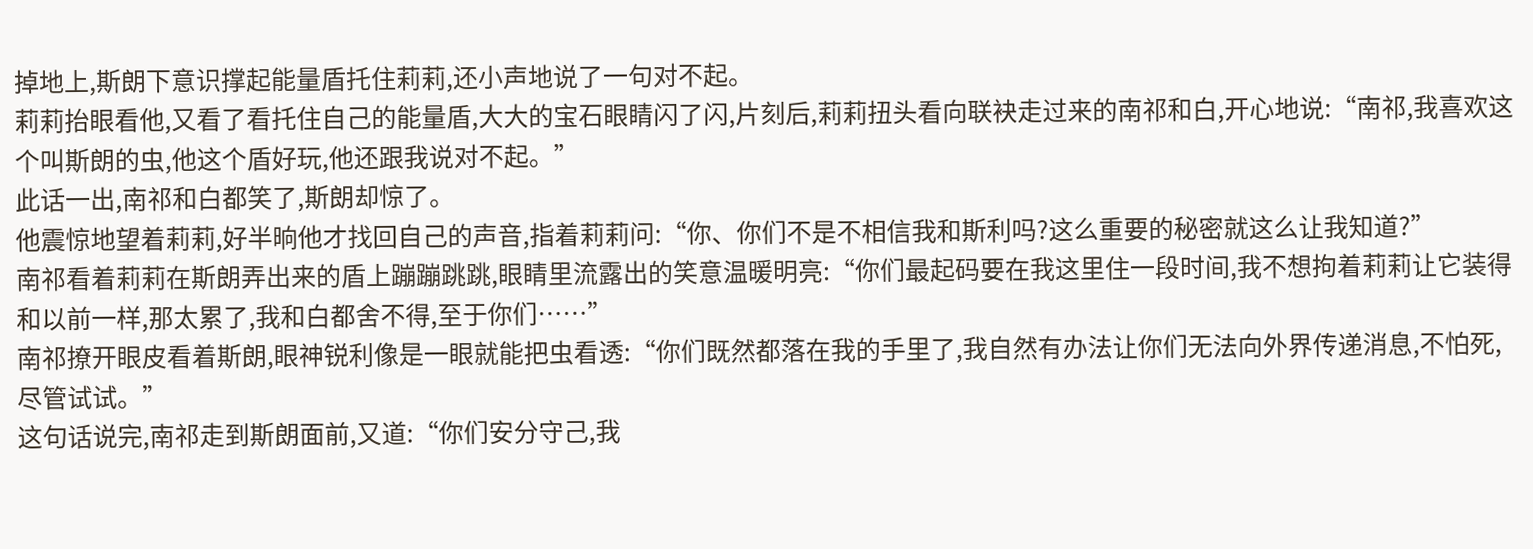掉地上,斯朗下意识撑起能量盾托住莉莉,还小声地说了一句对不起。
莉莉抬眼看他,又看了看托住自己的能量盾,大大的宝石眼睛闪了闪,片刻后,莉莉扭头看向联袂走过来的南祁和白,开心地说:“南祁,我喜欢这个叫斯朗的虫,他这个盾好玩,他还跟我说对不起。”
此话一出,南祁和白都笑了,斯朗却惊了。
他震惊地望着莉莉,好半晌他才找回自己的声音,指着莉莉问:“你、你们不是不相信我和斯利吗?这么重要的秘密就这么让我知道?”
南祁看着莉莉在斯朗弄出来的盾上蹦蹦跳跳,眼睛里流露出的笑意温暖明亮:“你们最起码要在我这里住一段时间,我不想拘着莉莉让它装得和以前一样,那太累了,我和白都舍不得,至于你们……”
南祁撩开眼皮看着斯朗,眼神锐利像是一眼就能把虫看透:“你们既然都落在我的手里了,我自然有办法让你们无法向外界传递消息,不怕死,尽管试试。”
这句话说完,南祁走到斯朗面前,又道:“你们安分守己,我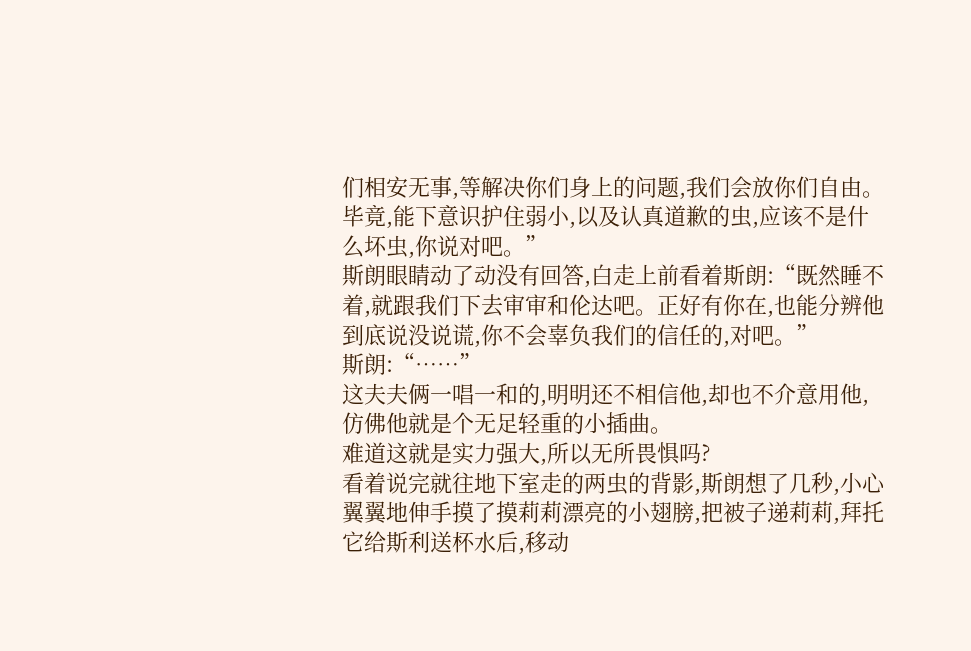们相安无事,等解决你们身上的问题,我们会放你们自由。毕竟,能下意识护住弱小,以及认真道歉的虫,应该不是什么坏虫,你说对吧。”
斯朗眼睛动了动没有回答,白走上前看着斯朗:“既然睡不着,就跟我们下去审审和伦达吧。正好有你在,也能分辨他到底说没说谎,你不会辜负我们的信任的,对吧。”
斯朗:“……”
这夫夫俩一唱一和的,明明还不相信他,却也不介意用他,仿佛他就是个无足轻重的小插曲。
难道这就是实力强大,所以无所畏惧吗?
看着说完就往地下室走的两虫的背影,斯朗想了几秒,小心翼翼地伸手摸了摸莉莉漂亮的小翅膀,把被子递莉莉,拜托它给斯利送杯水后,移动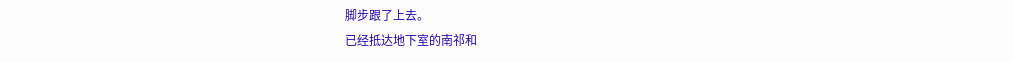脚步跟了上去。
已经抵达地下室的南祁和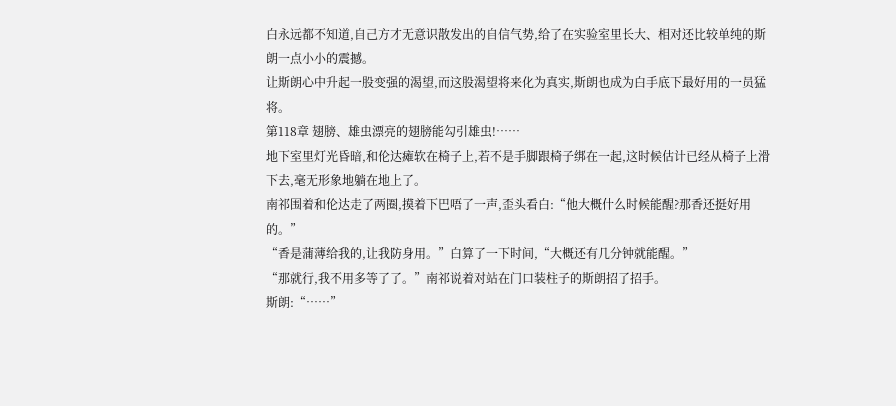白永远都不知道,自己方才无意识散发出的自信气势,给了在实验室里长大、相对还比较单纯的斯朗一点小小的震撼。
让斯朗心中升起一股变强的渴望,而这股渴望将来化为真实,斯朗也成为白手底下最好用的一员猛将。
第118章 翅膀、雄虫漂亮的翅膀能勾引雄虫!……
地下室里灯光昏暗,和伦达瘫软在椅子上,若不是手脚跟椅子绑在一起,这时候估计已经从椅子上滑下去,毫无形象地躺在地上了。
南祁围着和伦达走了两圈,摸着下巴唔了一声,歪头看白:“他大概什么时候能醒?那香还挺好用的。”
“香是蒲薄给我的,让我防身用。”白算了一下时间,“大概还有几分钟就能醒。”
“那就行,我不用多等了了。”南祁说着对站在门口装柱子的斯朗招了招手。
斯朗:“……”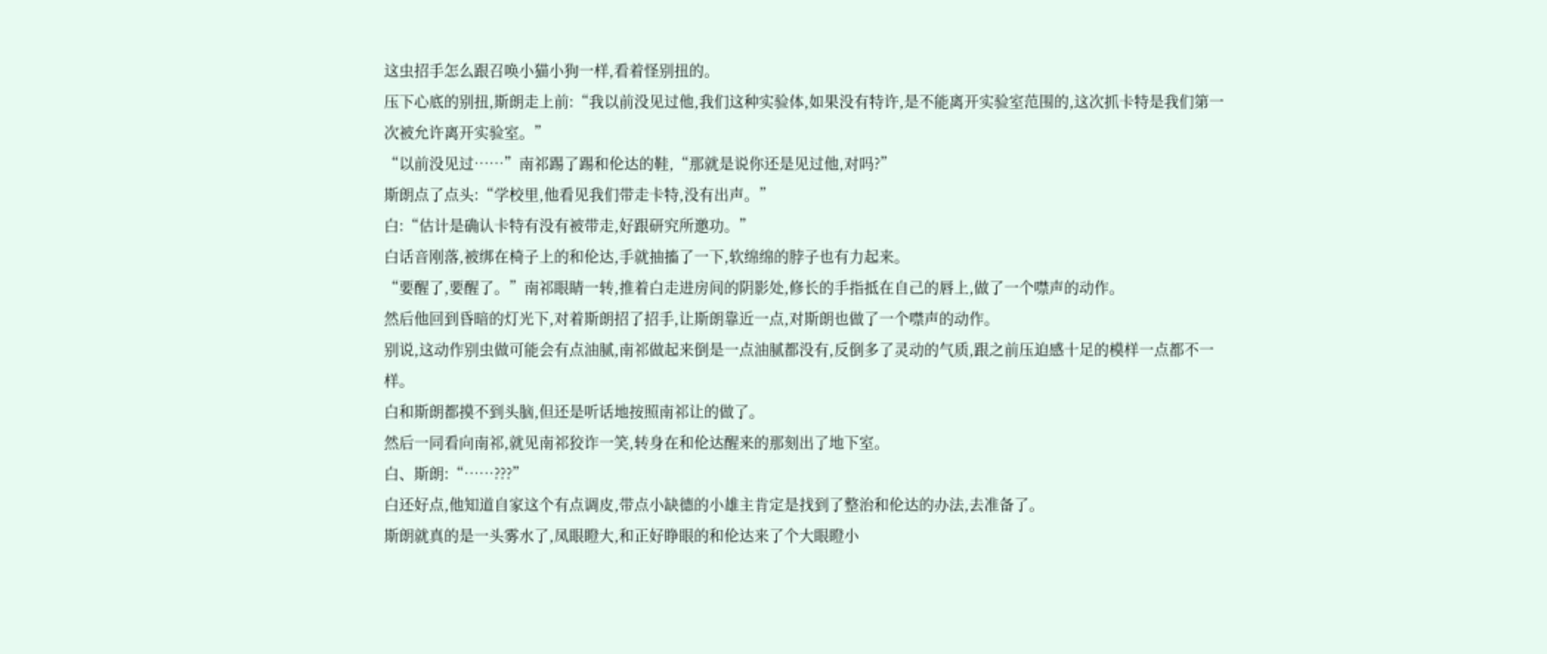这虫招手怎么跟召唤小猫小狗一样,看着怪别扭的。
压下心底的别扭,斯朗走上前:“我以前没见过他,我们这种实验体,如果没有特许,是不能离开实验室范围的,这次抓卡特是我们第一次被允许离开实验室。”
“以前没见过……”南祁踢了踢和伦达的鞋,“那就是说你还是见过他,对吗?”
斯朗点了点头:“学校里,他看见我们带走卡特,没有出声。”
白:“估计是确认卡特有没有被带走,好跟研究所邀功。”
白话音刚落,被绑在椅子上的和伦达,手就抽搐了一下,软绵绵的脖子也有力起来。
“要醒了,要醒了。”南祁眼睛一转,推着白走进房间的阴影处,修长的手指抵在自己的唇上,做了一个噤声的动作。
然后他回到昏暗的灯光下,对着斯朗招了招手,让斯朗靠近一点,对斯朗也做了一个噤声的动作。
别说,这动作别虫做可能会有点油腻,南祁做起来倒是一点油腻都没有,反倒多了灵动的气质,跟之前压迫感十足的模样一点都不一样。
白和斯朗都摸不到头脑,但还是听话地按照南祁让的做了。
然后一同看向南祁,就见南祁狡诈一笑,转身在和伦达醒来的那刻出了地下室。
白、斯朗:“……???”
白还好点,他知道自家这个有点调皮,带点小缺德的小雄主肯定是找到了整治和伦达的办法,去准备了。
斯朗就真的是一头雾水了,凤眼瞪大,和正好睁眼的和伦达来了个大眼瞪小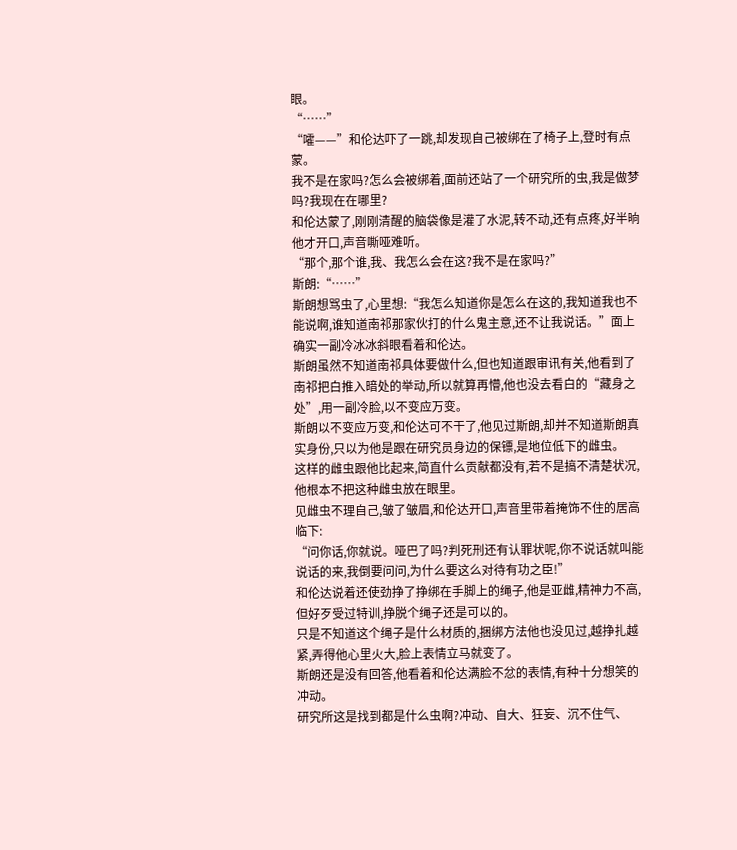眼。
“……”
“嚯——”和伦达吓了一跳,却发现自己被绑在了椅子上,登时有点蒙。
我不是在家吗?怎么会被绑着,面前还站了一个研究所的虫,我是做梦吗?我现在在哪里?
和伦达蒙了,刚刚清醒的脑袋像是灌了水泥,转不动,还有点疼,好半晌他才开口,声音嘶哑难听。
“那个,那个谁,我、我怎么会在这?我不是在家吗?”
斯朗:“……”
斯朗想骂虫了,心里想:“我怎么知道你是怎么在这的,我知道我也不能说啊,谁知道南祁那家伙打的什么鬼主意,还不让我说话。”面上确实一副冷冰冰斜眼看着和伦达。
斯朗虽然不知道南祁具体要做什么,但也知道跟审讯有关,他看到了南祁把白推入暗处的举动,所以就算再懵,他也没去看白的“藏身之处”,用一副冷脸,以不变应万变。
斯朗以不变应万变,和伦达可不干了,他见过斯朗,却并不知道斯朗真实身份,只以为他是跟在研究员身边的保镖,是地位低下的雌虫。
这样的雌虫跟他比起来,简直什么贡献都没有,若不是搞不清楚状况,他根本不把这种雌虫放在眼里。
见雌虫不理自己,皱了皱眉,和伦达开口,声音里带着掩饰不住的居高临下:
“问你话,你就说。哑巴了吗?判死刑还有认罪状呢,你不说话就叫能说话的来,我倒要问问,为什么要这么对待有功之臣!”
和伦达说着还使劲挣了挣绑在手脚上的绳子,他是亚雌,精神力不高,但好歹受过特训,挣脱个绳子还是可以的。
只是不知道这个绳子是什么材质的,捆绑方法他也没见过,越挣扎越紧,弄得他心里火大,脸上表情立马就变了。
斯朗还是没有回答,他看着和伦达满脸不忿的表情,有种十分想笑的冲动。
研究所这是找到都是什么虫啊?冲动、自大、狂妄、沉不住气、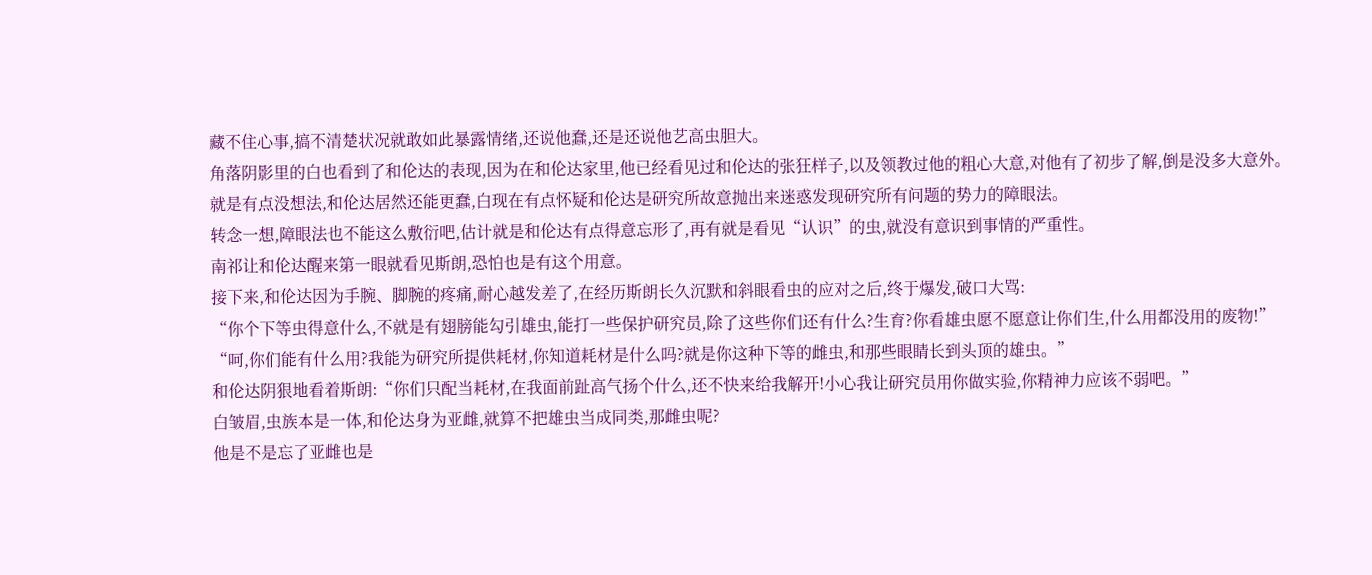藏不住心事,搞不清楚状况就敢如此暴露情绪,还说他蠢,还是还说他艺高虫胆大。
角落阴影里的白也看到了和伦达的表现,因为在和伦达家里,他已经看见过和伦达的张狂样子,以及领教过他的粗心大意,对他有了初步了解,倒是没多大意外。
就是有点没想法,和伦达居然还能更蠢,白现在有点怀疑和伦达是研究所故意抛出来迷惑发现研究所有问题的势力的障眼法。
转念一想,障眼法也不能这么敷衍吧,估计就是和伦达有点得意忘形了,再有就是看见“认识”的虫,就没有意识到事情的严重性。
南祁让和伦达醒来第一眼就看见斯朗,恐怕也是有这个用意。
接下来,和伦达因为手腕、脚腕的疼痛,耐心越发差了,在经历斯朗长久沉默和斜眼看虫的应对之后,终于爆发,破口大骂:
“你个下等虫得意什么,不就是有翅膀能勾引雄虫,能打一些保护研究员,除了这些你们还有什么?生育?你看雄虫愿不愿意让你们生,什么用都没用的废物!”
“呵,你们能有什么用?我能为研究所提供耗材,你知道耗材是什么吗?就是你这种下等的雌虫,和那些眼睛长到头顶的雄虫。”
和伦达阴狠地看着斯朗:“你们只配当耗材,在我面前趾高气扬个什么,还不快来给我解开!小心我让研究员用你做实验,你精神力应该不弱吧。”
白皱眉,虫族本是一体,和伦达身为亚雌,就算不把雄虫当成同类,那雌虫呢?
他是不是忘了亚雌也是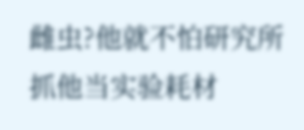雌虫?他就不怕研究所抓他当实验耗材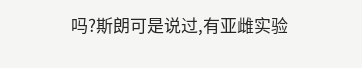吗?斯朗可是说过,有亚雌实验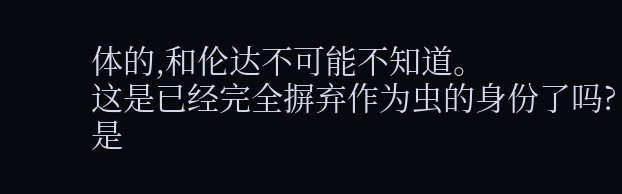体的,和伦达不可能不知道。
这是已经完全摒弃作为虫的身份了吗?
是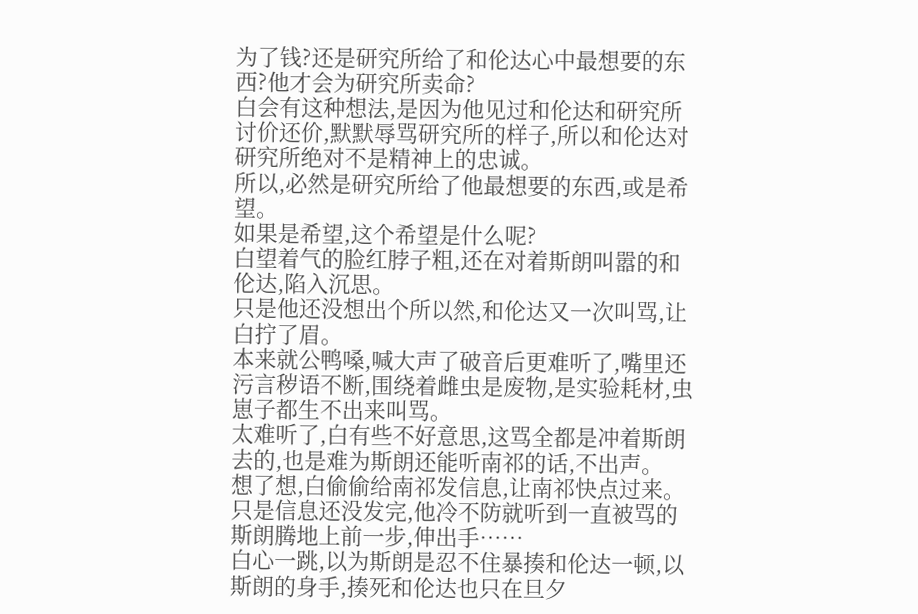为了钱?还是研究所给了和伦达心中最想要的东西?他才会为研究所卖命?
白会有这种想法,是因为他见过和伦达和研究所讨价还价,默默辱骂研究所的样子,所以和伦达对研究所绝对不是精神上的忠诚。
所以,必然是研究所给了他最想要的东西,或是希望。
如果是希望,这个希望是什么呢?
白望着气的脸红脖子粗,还在对着斯朗叫嚣的和伦达,陷入沉思。
只是他还没想出个所以然,和伦达又一次叫骂,让白拧了眉。
本来就公鸭嗓,喊大声了破音后更难听了,嘴里还污言秽语不断,围绕着雌虫是废物,是实验耗材,虫崽子都生不出来叫骂。
太难听了,白有些不好意思,这骂全都是冲着斯朗去的,也是难为斯朗还能听南祁的话,不出声。
想了想,白偷偷给南祁发信息,让南祁快点过来。
只是信息还没发完,他冷不防就听到一直被骂的斯朗腾地上前一步,伸出手……
白心一跳,以为斯朗是忍不住暴揍和伦达一顿,以斯朗的身手,揍死和伦达也只在旦夕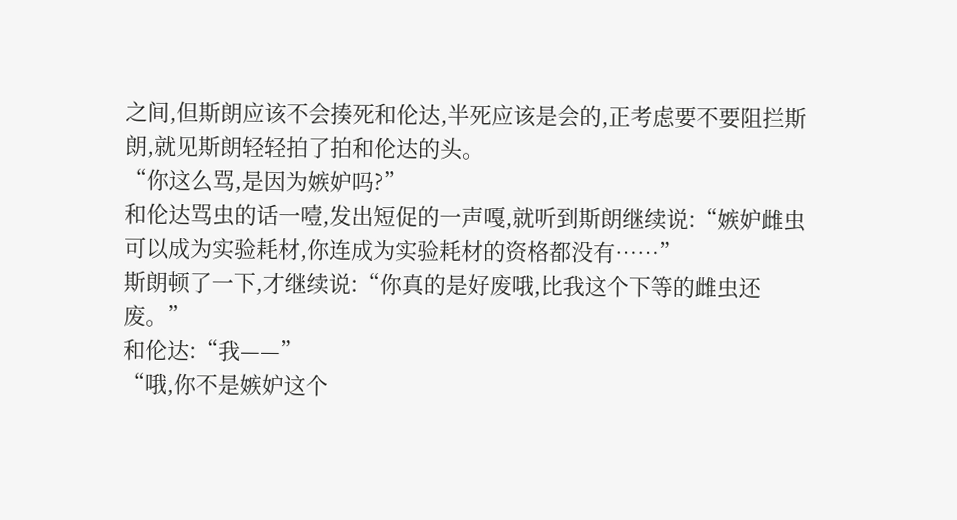之间,但斯朗应该不会揍死和伦达,半死应该是会的,正考虑要不要阻拦斯朗,就见斯朗轻轻拍了拍和伦达的头。
“你这么骂,是因为嫉妒吗?”
和伦达骂虫的话一噎,发出短促的一声嘎,就听到斯朗继续说:“嫉妒雌虫可以成为实验耗材,你连成为实验耗材的资格都没有……”
斯朗顿了一下,才继续说:“你真的是好废哦,比我这个下等的雌虫还废。”
和伦达:“我——”
“哦,你不是嫉妒这个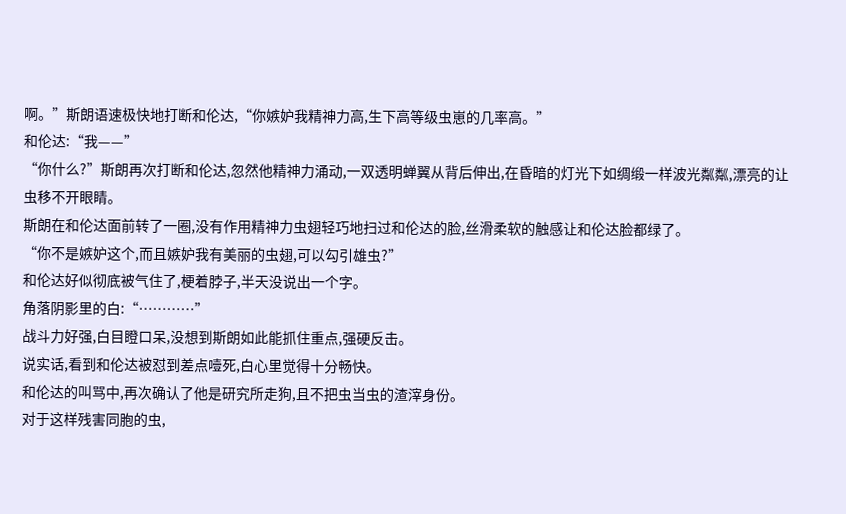啊。”斯朗语速极快地打断和伦达,“你嫉妒我精神力高,生下高等级虫崽的几率高。”
和伦达:“我——”
“你什么?”斯朗再次打断和伦达,忽然他精神力涌动,一双透明蝉翼从背后伸出,在昏暗的灯光下如绸缎一样波光粼粼,漂亮的让虫移不开眼睛。
斯朗在和伦达面前转了一圈,没有作用精神力虫翅轻巧地扫过和伦达的脸,丝滑柔软的触感让和伦达脸都绿了。
“你不是嫉妒这个,而且嫉妒我有美丽的虫翅,可以勾引雄虫?”
和伦达好似彻底被气住了,梗着脖子,半天没说出一个字。
角落阴影里的白:“…………”
战斗力好强,白目瞪口呆,没想到斯朗如此能抓住重点,强硬反击。
说实话,看到和伦达被怼到差点噎死,白心里觉得十分畅快。
和伦达的叫骂中,再次确认了他是研究所走狗,且不把虫当虫的渣滓身份。
对于这样残害同胞的虫,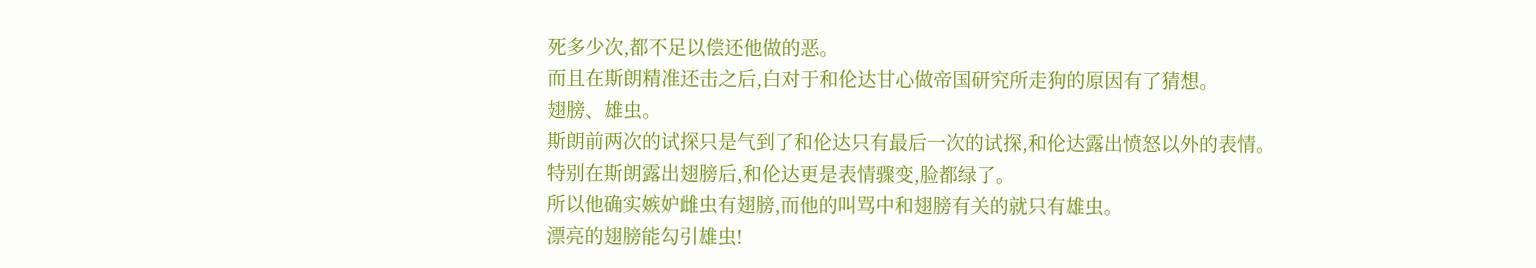死多少次,都不足以偿还他做的恶。
而且在斯朗精准还击之后,白对于和伦达甘心做帝国研究所走狗的原因有了猜想。
翅膀、雄虫。
斯朗前两次的试探只是气到了和伦达只有最后一次的试探,和伦达露出愤怒以外的表情。
特别在斯朗露出翅膀后,和伦达更是表情骤变,脸都绿了。
所以他确实嫉妒雌虫有翅膀,而他的叫骂中和翅膀有关的就只有雄虫。
漂亮的翅膀能勾引雄虫!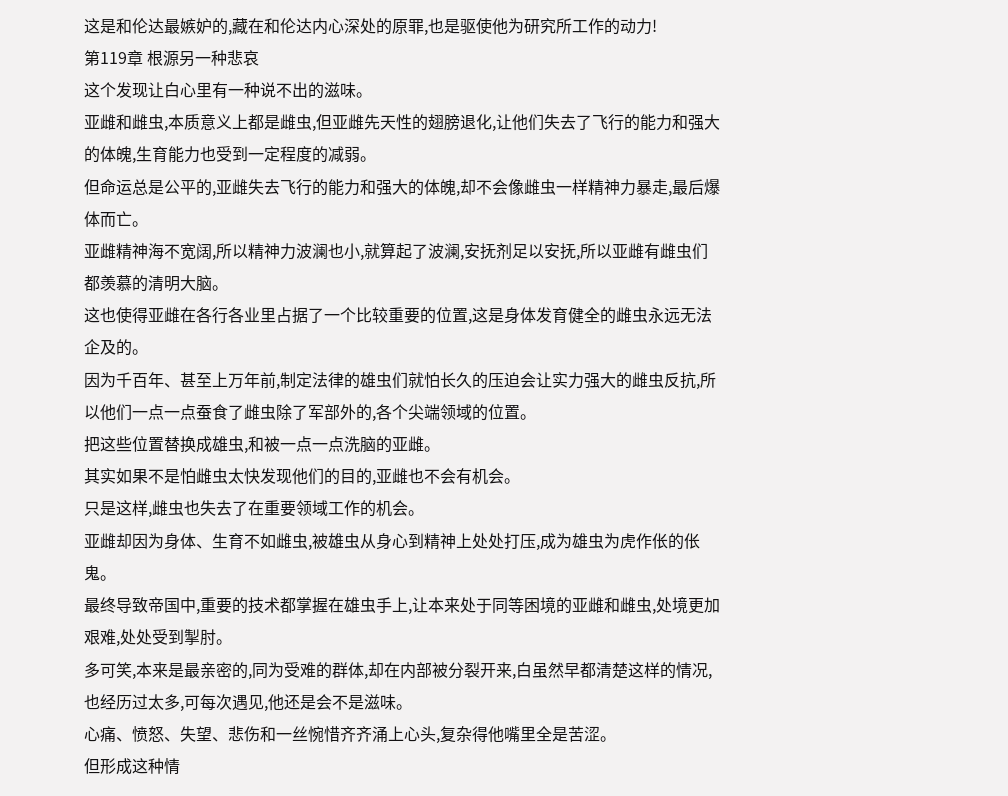这是和伦达最嫉妒的,藏在和伦达内心深处的原罪,也是驱使他为研究所工作的动力!
第119章 根源另一种悲哀
这个发现让白心里有一种说不出的滋味。
亚雌和雌虫,本质意义上都是雌虫,但亚雌先天性的翅膀退化,让他们失去了飞行的能力和强大的体魄,生育能力也受到一定程度的减弱。
但命运总是公平的,亚雌失去飞行的能力和强大的体魄,却不会像雌虫一样精神力暴走,最后爆体而亡。
亚雌精神海不宽阔,所以精神力波澜也小,就算起了波澜,安抚剂足以安抚,所以亚雌有雌虫们都羡慕的清明大脑。
这也使得亚雌在各行各业里占据了一个比较重要的位置,这是身体发育健全的雌虫永远无法企及的。
因为千百年、甚至上万年前,制定法律的雄虫们就怕长久的压迫会让实力强大的雌虫反抗,所以他们一点一点蚕食了雌虫除了军部外的,各个尖端领域的位置。
把这些位置替换成雄虫,和被一点一点洗脑的亚雌。
其实如果不是怕雌虫太快发现他们的目的,亚雌也不会有机会。
只是这样,雌虫也失去了在重要领域工作的机会。
亚雌却因为身体、生育不如雌虫,被雄虫从身心到精神上处处打压,成为雄虫为虎作伥的伥鬼。
最终导致帝国中,重要的技术都掌握在雄虫手上,让本来处于同等困境的亚雌和雌虫,处境更加艰难,处处受到掣肘。
多可笑,本来是最亲密的,同为受难的群体,却在内部被分裂开来,白虽然早都清楚这样的情况,也经历过太多,可每次遇见,他还是会不是滋味。
心痛、愤怒、失望、悲伤和一丝惋惜齐齐涌上心头,复杂得他嘴里全是苦涩。
但形成这种情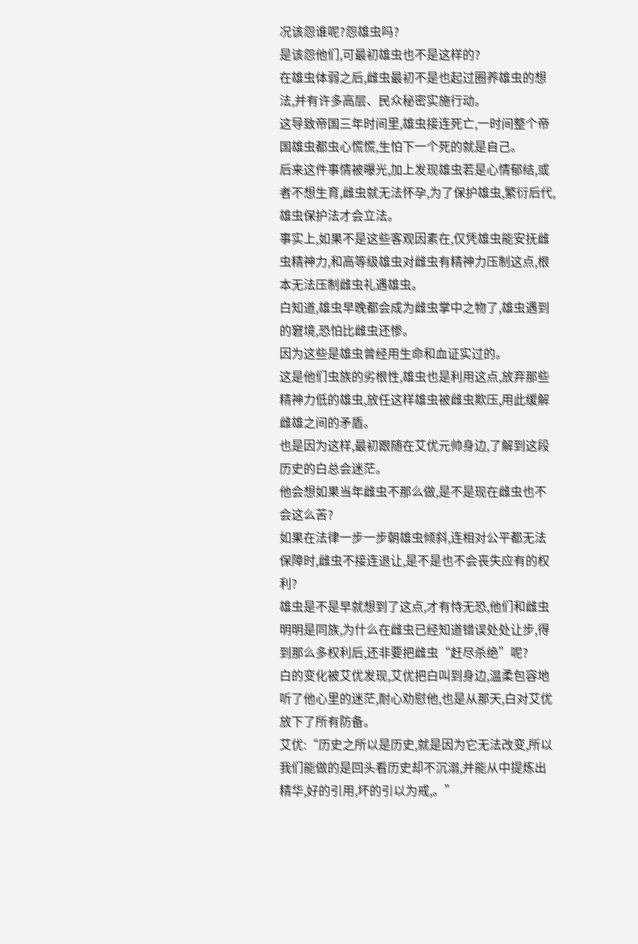况该怨谁呢?怨雄虫吗?
是该怨他们,可最初雄虫也不是这样的?
在雄虫体弱之后,雌虫最初不是也起过圈养雄虫的想法,并有许多高层、民众秘密实施行动。
这导致帝国三年时间里,雄虫接连死亡,一时间整个帝国雄虫都虫心慌慌,生怕下一个死的就是自己。
后来这件事情被曝光,加上发现雄虫若是心情郁结,或者不想生育,雌虫就无法怀孕,为了保护雄虫,繁衍后代,雄虫保护法才会立法。
事实上,如果不是这些客观因素在,仅凭雄虫能安抚雌虫精神力,和高等级雄虫对雌虫有精神力压制这点,根本无法压制雌虫礼遇雄虫。
白知道,雄虫早晚都会成为雌虫掌中之物了,雄虫遇到的窘境,恐怕比雌虫还惨。
因为这些是雄虫曾经用生命和血证实过的。
这是他们虫族的劣根性,雄虫也是利用这点,放弃那些精神力低的雄虫,放任这样雄虫被雌虫欺压,用此缓解雌雄之间的矛盾。
也是因为这样,最初跟随在艾优元帅身边,了解到这段历史的白总会迷茫。
他会想如果当年雌虫不那么做,是不是现在雌虫也不会这么苦?
如果在法律一步一步朝雄虫倾斜,连相对公平都无法保障时,雌虫不接连退让,是不是也不会丧失应有的权利?
雄虫是不是早就想到了这点,才有恃无恐,他们和雌虫明明是同族,为什么在雌虫已经知道错误处处让步,得到那么多权利后,还非要把雌虫“赶尽杀绝”呢?
白的变化被艾优发现,艾优把白叫到身边,温柔包容地听了他心里的迷茫,耐心劝慰他,也是从那天,白对艾优放下了所有防备。
艾优:“历史之所以是历史,就是因为它无法改变,所以我们能做的是回头看历史却不沉溺,并能从中提炼出精华,好的引用,坏的引以为戒,。”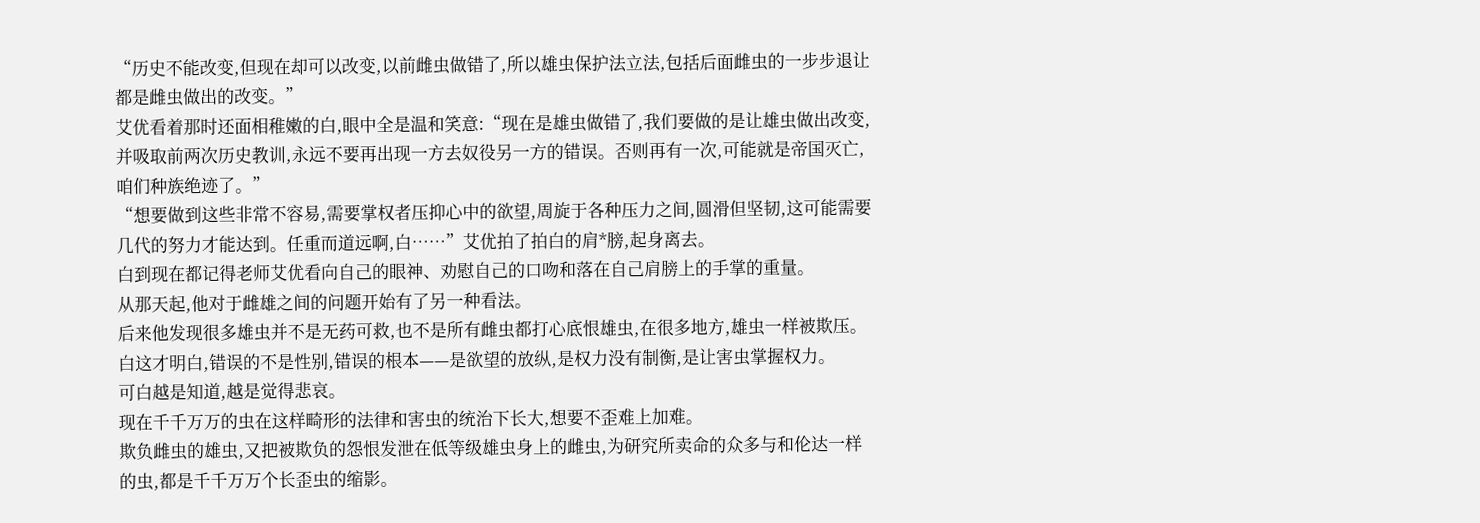“历史不能改变,但现在却可以改变,以前雌虫做错了,所以雄虫保护法立法,包括后面雌虫的一步步退让都是雌虫做出的改变。”
艾优看着那时还面相稚嫩的白,眼中全是温和笑意:“现在是雄虫做错了,我们要做的是让雄虫做出改变,并吸取前两次历史教训,永远不要再出现一方去奴役另一方的错误。否则再有一次,可能就是帝国灭亡,咱们种族绝迹了。”
“想要做到这些非常不容易,需要掌权者压抑心中的欲望,周旋于各种压力之间,圆滑但坚韧,这可能需要几代的努力才能达到。任重而道远啊,白……”艾优拍了拍白的肩*膀,起身离去。
白到现在都记得老师艾优看向自己的眼神、劝慰自己的口吻和落在自己肩膀上的手掌的重量。
从那天起,他对于雌雄之间的问题开始有了另一种看法。
后来他发现很多雄虫并不是无药可救,也不是所有雌虫都打心底恨雄虫,在很多地方,雄虫一样被欺压。
白这才明白,错误的不是性别,错误的根本——是欲望的放纵,是权力没有制衡,是让害虫掌握权力。
可白越是知道,越是觉得悲哀。
现在千千万万的虫在这样畸形的法律和害虫的统治下长大,想要不歪难上加难。
欺负雌虫的雄虫,又把被欺负的怨恨发泄在低等级雄虫身上的雌虫,为研究所卖命的众多与和伦达一样的虫,都是千千万万个长歪虫的缩影。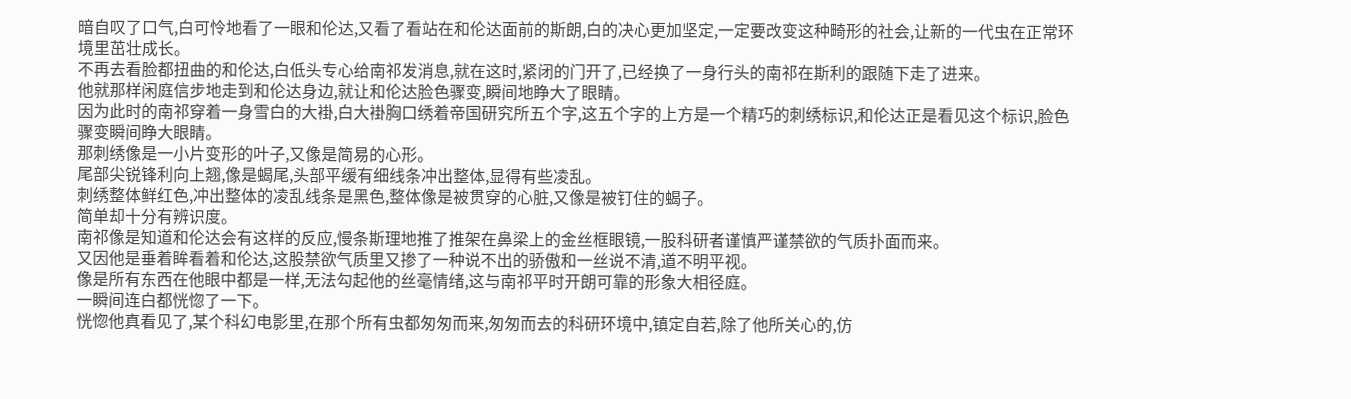暗自叹了口气,白可怜地看了一眼和伦达,又看了看站在和伦达面前的斯朗,白的决心更加坚定,一定要改变这种畸形的社会,让新的一代虫在正常环境里茁壮成长。
不再去看脸都扭曲的和伦达,白低头专心给南祁发消息,就在这时,紧闭的门开了,已经换了一身行头的南祁在斯利的跟随下走了进来。
他就那样闲庭信步地走到和伦达身边,就让和伦达脸色骤变,瞬间地睁大了眼睛。
因为此时的南祁穿着一身雪白的大褂,白大褂胸口绣着帝国研究所五个字,这五个字的上方是一个精巧的刺绣标识,和伦达正是看见这个标识,脸色骤变瞬间睁大眼睛。
那刺绣像是一小片变形的叶子,又像是简易的心形。
尾部尖锐锋利向上翘,像是蝎尾,头部平缓有细线条冲出整体,显得有些凌乱。
刺绣整体鲜红色,冲出整体的凌乱线条是黑色,整体像是被贯穿的心脏,又像是被钉住的蝎子。
简单却十分有辨识度。
南祁像是知道和伦达会有这样的反应,慢条斯理地推了推架在鼻梁上的金丝框眼镜,一股科研者谨慎严谨禁欲的气质扑面而来。
又因他是垂着眸看着和伦达,这股禁欲气质里又掺了一种说不出的骄傲和一丝说不清,道不明平视。
像是所有东西在他眼中都是一样,无法勾起他的丝毫情绪,这与南祁平时开朗可靠的形象大相径庭。
一瞬间连白都恍惚了一下。
恍惚他真看见了,某个科幻电影里,在那个所有虫都匆匆而来,匆匆而去的科研环境中,镇定自若,除了他所关心的,仿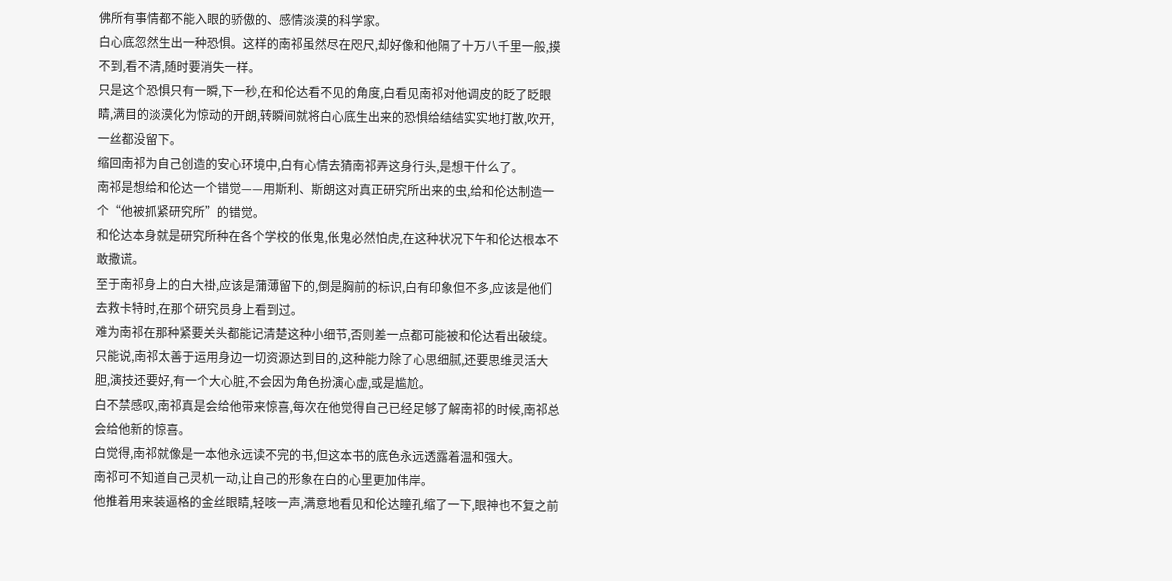佛所有事情都不能入眼的骄傲的、感情淡漠的科学家。
白心底忽然生出一种恐惧。这样的南祁虽然尽在咫尺,却好像和他隔了十万八千里一般,摸不到,看不清,随时要消失一样。
只是这个恐惧只有一瞬,下一秒,在和伦达看不见的角度,白看见南祁对他调皮的眨了眨眼睛,满目的淡漠化为惊动的开朗,转瞬间就将白心底生出来的恐惧给结结实实地打散,吹开,一丝都没留下。
缩回南祁为自己创造的安心环境中,白有心情去猜南祁弄这身行头,是想干什么了。
南祁是想给和伦达一个错觉——用斯利、斯朗这对真正研究所出来的虫,给和伦达制造一个“他被抓紧研究所”的错觉。
和伦达本身就是研究所种在各个学校的伥鬼,伥鬼必然怕虎,在这种状况下午和伦达根本不敢撒谎。
至于南祁身上的白大褂,应该是蒲薄留下的,倒是胸前的标识,白有印象但不多,应该是他们去救卡特时,在那个研究员身上看到过。
难为南祁在那种紧要关头都能记清楚这种小细节,否则差一点都可能被和伦达看出破绽。
只能说,南祁太善于运用身边一切资源达到目的,这种能力除了心思细腻,还要思维灵活大胆,演技还要好,有一个大心脏,不会因为角色扮演心虚,或是尴尬。
白不禁感叹,南祁真是会给他带来惊喜,每次在他觉得自己已经足够了解南祁的时候,南祁总会给他新的惊喜。
白觉得,南祁就像是一本他永远读不完的书,但这本书的底色永远透露着温和强大。
南祁可不知道自己灵机一动,让自己的形象在白的心里更加伟岸。
他推着用来装逼格的金丝眼睛,轻咳一声,满意地看见和伦达瞳孔缩了一下,眼神也不复之前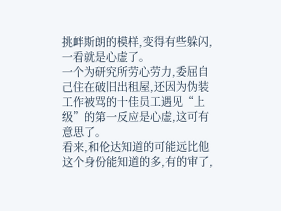挑衅斯朗的模样,变得有些躲闪,一看就是心虚了。
一个为研究所劳心劳力,委屈自己住在破旧出租屋,还因为伪装工作被骂的十佳员工遇见“上级”的第一反应是心虚,这可有意思了。
看来,和伦达知道的可能远比他这个身份能知道的多,有的审了,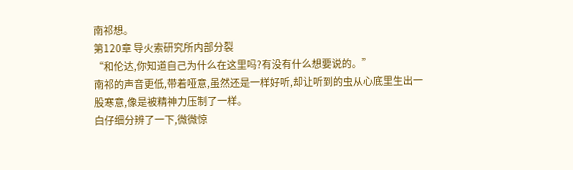南祁想。
第120章 导火索研究所内部分裂
“和伦达,你知道自己为什么在这里吗?有没有什么想要说的。”
南祁的声音更低,带着哑意,虽然还是一样好听,却让听到的虫从心底里生出一股寒意,像是被精神力压制了一样。
白仔细分辨了一下,微微惊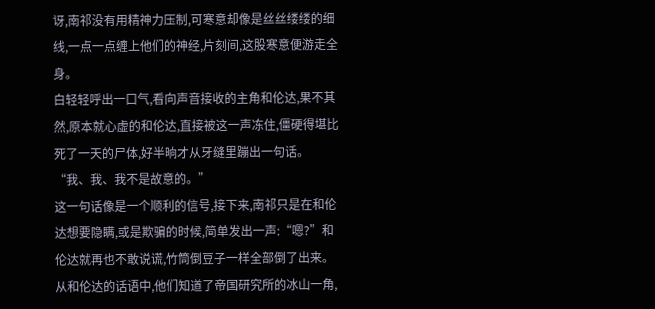讶,南祁没有用精神力压制,可寒意却像是丝丝缕缕的细线,一点一点缠上他们的神经,片刻间,这股寒意便游走全身。
白轻轻呼出一口气,看向声音接收的主角和伦达,果不其然,原本就心虚的和伦达,直接被这一声冻住,僵硬得堪比死了一天的尸体,好半晌才从牙缝里蹦出一句话。
“我、我、我不是故意的。”
这一句话像是一个顺利的信号,接下来,南祁只是在和伦达想要隐瞒,或是欺骗的时候,简单发出一声:“嗯?”和伦达就再也不敢说谎,竹筒倒豆子一样全部倒了出来。
从和伦达的话语中,他们知道了帝国研究所的冰山一角,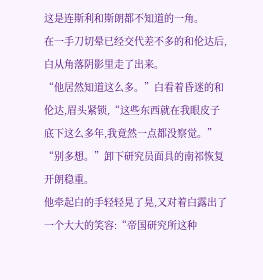这是连斯利和斯朗都不知道的一角。
在一手刀切晕已经交代差不多的和伦达后,白从角落阴影里走了出来。
“他居然知道这么多。”白看着昏迷的和伦达,眉头紧锁,“这些东西就在我眼皮子底下这么多年,我竟然一点都没察觉。”
“别多想。”卸下研究员面具的南祁恢复开朗稳重。
他牵起白的手轻轻晃了晃,又对着白露出了一个大大的笑容:“帝国研究所这种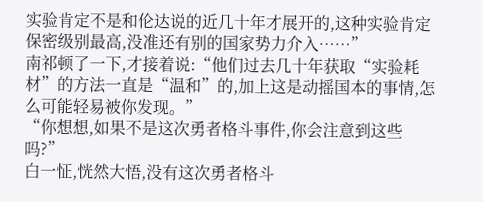实验肯定不是和伦达说的近几十年才展开的,这种实验肯定保密级别最高,没准还有别的国家势力介入……”
南祁顿了一下,才接着说:“他们过去几十年获取“实验耗材”的方法一直是“温和”的,加上这是动摇国本的事情,怎么可能轻易被你发现。”
“你想想,如果不是这次勇者格斗事件,你会注意到这些吗?”
白一怔,恍然大悟,没有这次勇者格斗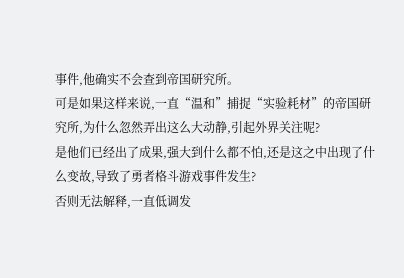事件,他确实不会查到帝国研究所。
可是如果这样来说,一直“温和”捕捉“实验耗材”的帝国研究所,为什么忽然弄出这么大动静,引起外界关注呢?
是他们已经出了成果,强大到什么都不怕,还是这之中出现了什么变故,导致了勇者格斗游戏事件发生?
否则无法解释,一直低调发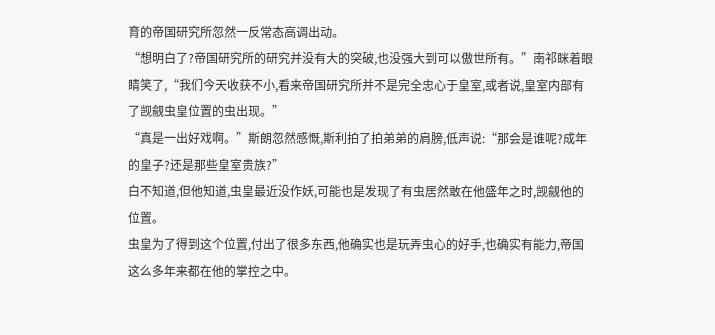育的帝国研究所忽然一反常态高调出动。
“想明白了?帝国研究所的研究并没有大的突破,也没强大到可以傲世所有。”南祁眯着眼睛笑了,“我们今天收获不小,看来帝国研究所并不是完全忠心于皇室,或者说,皇室内部有了觊觎虫皇位置的虫出现。”
“真是一出好戏啊。”斯朗忽然感慨,斯利拍了拍弟弟的肩膀,低声说:“那会是谁呢?成年的皇子?还是那些皇室贵族?”
白不知道,但他知道,虫皇最近没作妖,可能也是发现了有虫居然敢在他盛年之时,觊觎他的位置。
虫皇为了得到这个位置,付出了很多东西,他确实也是玩弄虫心的好手,也确实有能力,帝国这么多年来都在他的掌控之中。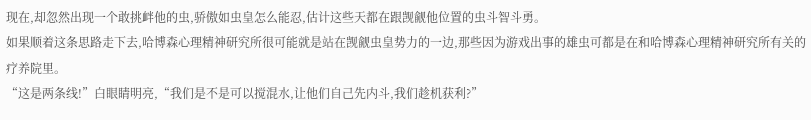现在,却忽然出现一个敢挑衅他的虫,骄傲如虫皇怎么能忍,估计这些天都在跟觊觎他位置的虫斗智斗勇。
如果顺着这条思路走下去,哈博森心理精神研究所很可能就是站在觊觎虫皇势力的一边,那些因为游戏出事的雄虫可都是在和哈博森心理精神研究所有关的疗养院里。
“这是两条线!”白眼睛明亮,“我们是不是可以搅混水,让他们自己先内斗,我们趁机获利?”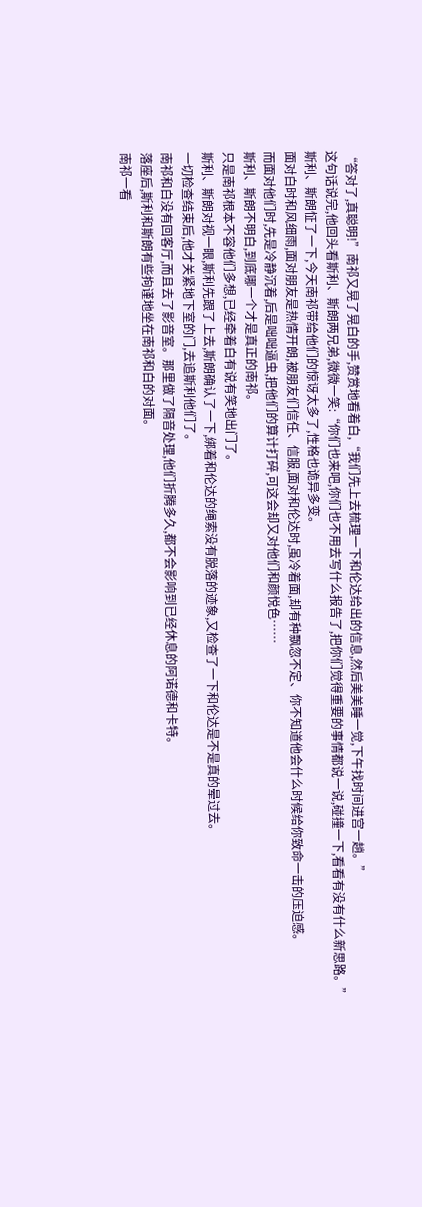“答对了,真聪明!”南祁又晃了晃白的手,赞赏地看着白,“我们先上去梳理一下和伦达给出的信息,然后美美睡一觉,下午找时间进宫一趟。”
这句话说完,他回头看斯利、斯朗两兄弟,微微一笑:“你们也来吧,你们也不用去写什么报告了,把你们觉得重要的事情都说一说,碰撞一下,看看有没有什么新思路。”
斯利、斯朗怔了一下,今天南祁带给他们的惊讶太多了,性格也诡异多变。
面对白时和风细雨,面对朋友是热情开朗,被朋友们信任、信服,面对和伦达时,虽冷着面,却有种飘忽不定、你不知道他会什么时候给你致命一击的压迫感。
而面对他们时,先是冷静沉着,后是咄咄逼虫,把他们的算计打碎,可这会却又对他们和颜悦色……
斯利、斯朗不明白,到底哪一个才是真正的南祁。
只是南祁根本不容他们多想,已经牵着白有说有笑地出门了。
斯利、斯朗对视一眼,斯利先跟了上去,斯朗确认了一下,绑着和伦达的绳索没有脱落的迹象,又检查了一下和伦达是不是真的晕过去。
一切检查结束后,他才关紧地下室的门,去追斯利他们了。
南祁和白没有回客厅,而且去了影音室。那里做了隔音处理,他们折腾多久,都不会影响到已经休息的阿诺德和卡特。
落座后,斯利和斯朗有些拘谨地坐在南祁和白的对面。
南祁一看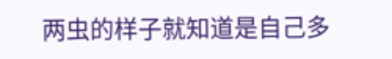两虫的样子就知道是自己多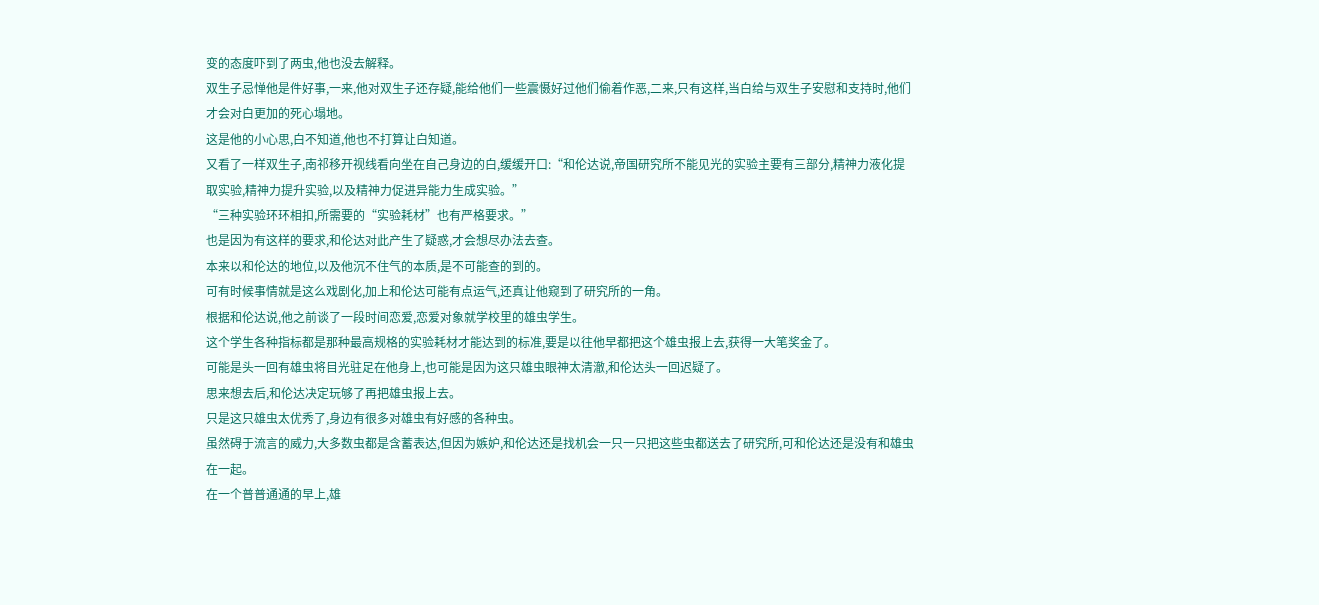变的态度吓到了两虫,他也没去解释。
双生子忌惮他是件好事,一来,他对双生子还存疑,能给他们一些震慑好过他们偷着作恶,二来,只有这样,当白给与双生子安慰和支持时,他们才会对白更加的死心塌地。
这是他的小心思,白不知道,他也不打算让白知道。
又看了一样双生子,南祁移开视线看向坐在自己身边的白,缓缓开口:“和伦达说,帝国研究所不能见光的实验主要有三部分,精神力液化提取实验,精神力提升实验,以及精神力促进异能力生成实验。”
“三种实验环环相扣,所需要的“实验耗材”也有严格要求。”
也是因为有这样的要求,和伦达对此产生了疑惑,才会想尽办法去查。
本来以和伦达的地位,以及他沉不住气的本质,是不可能查的到的。
可有时候事情就是这么戏剧化,加上和伦达可能有点运气,还真让他窥到了研究所的一角。
根据和伦达说,他之前谈了一段时间恋爱,恋爱对象就学校里的雄虫学生。
这个学生各种指标都是那种最高规格的实验耗材才能达到的标准,要是以往他早都把这个雄虫报上去,获得一大笔奖金了。
可能是头一回有雄虫将目光驻足在他身上,也可能是因为这只雄虫眼神太清澈,和伦达头一回迟疑了。
思来想去后,和伦达决定玩够了再把雄虫报上去。
只是这只雄虫太优秀了,身边有很多对雄虫有好感的各种虫。
虽然碍于流言的威力,大多数虫都是含蓄表达,但因为嫉妒,和伦达还是找机会一只一只把这些虫都送去了研究所,可和伦达还是没有和雄虫在一起。
在一个普普通通的早上,雄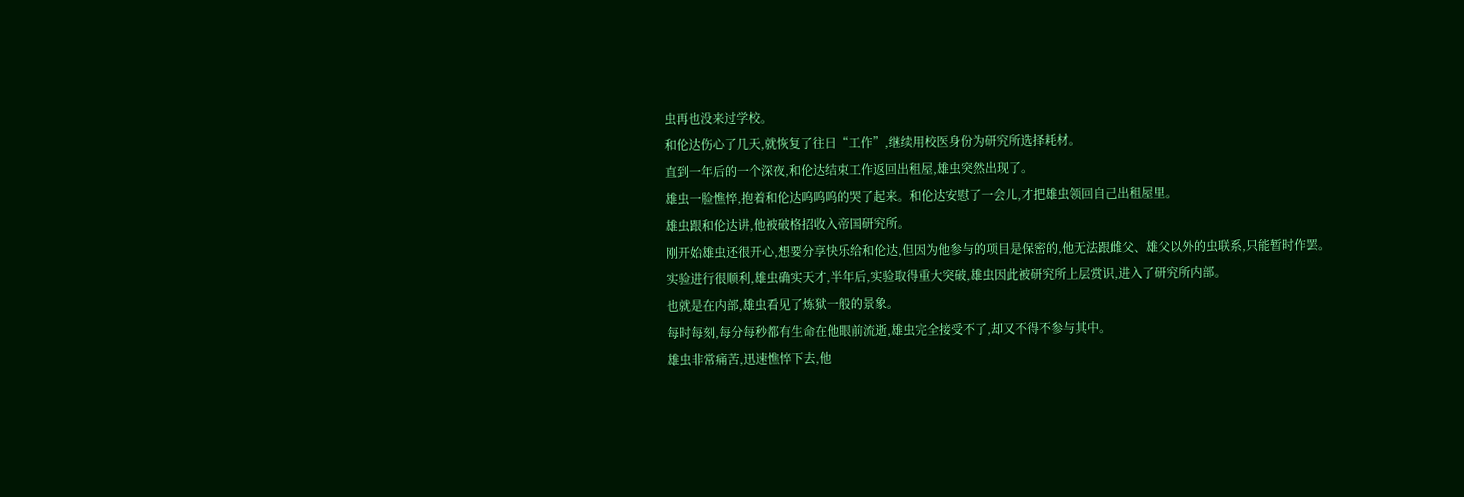虫再也没来过学校。
和伦达伤心了几天,就恢复了往日“工作”,继续用校医身份为研究所选择耗材。
直到一年后的一个深夜,和伦达结束工作返回出租屋,雄虫突然出现了。
雄虫一脸憔悴,抱着和伦达呜呜呜的哭了起来。和伦达安慰了一会儿,才把雄虫领回自己出租屋里。
雄虫跟和伦达讲,他被破格招收入帝国研究所。
刚开始雄虫还很开心,想要分享快乐给和伦达,但因为他参与的项目是保密的,他无法跟雌父、雄父以外的虫联系,只能暂时作罢。
实验进行很顺利,雄虫确实天才,半年后,实验取得重大突破,雄虫因此被研究所上层赏识,进入了研究所内部。
也就是在内部,雄虫看见了炼狱一般的景象。
每时每刻,每分每秒都有生命在他眼前流逝,雄虫完全接受不了,却又不得不参与其中。
雄虫非常痛苦,迅速憔悴下去,他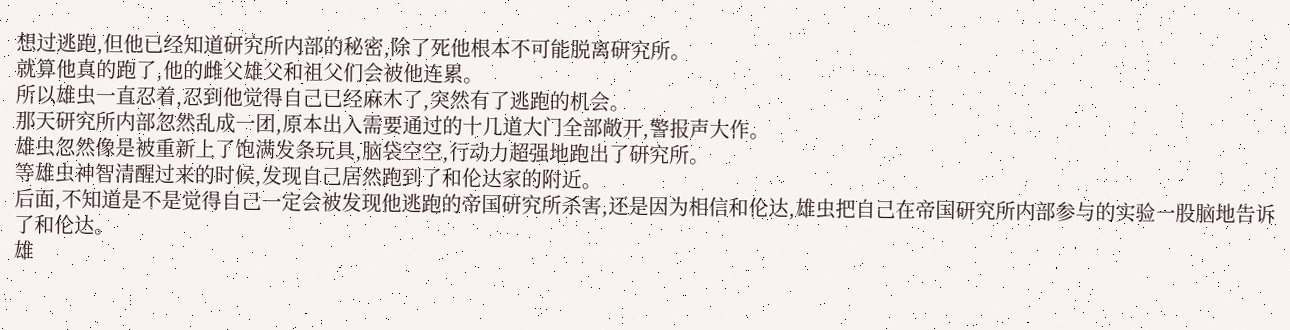想过逃跑,但他已经知道研究所内部的秘密,除了死他根本不可能脱离研究所。
就算他真的跑了,他的雌父雄父和祖父们会被他连累。
所以雄虫一直忍着,忍到他觉得自己已经麻木了,突然有了逃跑的机会。
那天研究所内部忽然乱成一团,原本出入需要通过的十几道大门全部敞开,警报声大作。
雄虫忽然像是被重新上了饱满发条玩具,脑袋空空,行动力超强地跑出了研究所。
等雄虫神智清醒过来的时候,发现自己居然跑到了和伦达家的附近。
后面,不知道是不是觉得自己一定会被发现他逃跑的帝国研究所杀害,还是因为相信和伦达,雄虫把自己在帝国研究所内部参与的实验一股脑地告诉了和伦达。
雄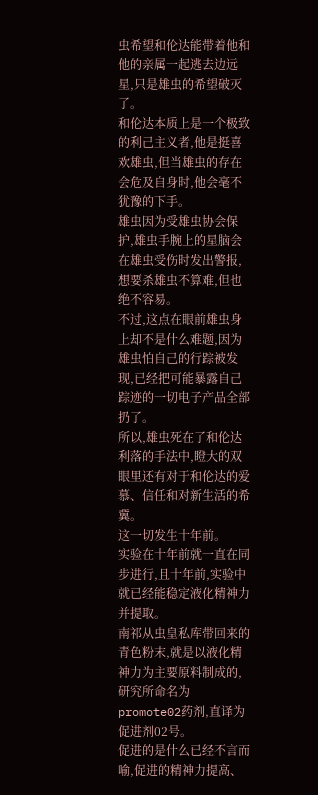虫希望和伦达能带着他和他的亲属一起逃去边远星,只是雄虫的希望破灭了。
和伦达本质上是一个极致的利己主义者,他是挺喜欢雄虫,但当雄虫的存在会危及自身时,他会毫不犹豫的下手。
雄虫因为受雄虫协会保护,雄虫手腕上的星脑会在雄虫受伤时发出警报,想要杀雄虫不算难,但也绝不容易。
不过,这点在眼前雄虫身上却不是什么难题,因为雄虫怕自己的行踪被发现,已经把可能暴露自己踪迹的一切电子产品全部扔了。
所以,雄虫死在了和伦达利落的手法中,瞪大的双眼里还有对于和伦达的爱慕、信任和对新生活的希冀。
这一切发生十年前。
实验在十年前就一直在同步进行,且十年前,实验中就已经能稳定液化精神力并提取。
南祁从虫皇私库带回来的青色粉末,就是以液化精神力为主要原料制成的,研究所命名为promote02药剂,直译为促进剂02号。
促进的是什么已经不言而喻,促进的精神力提高、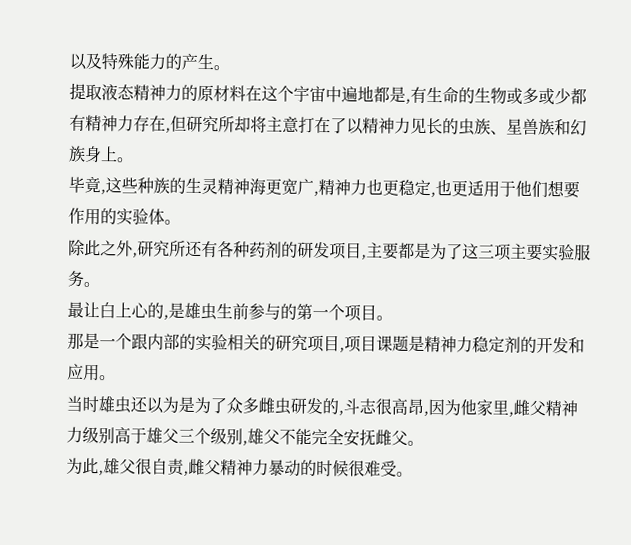以及特殊能力的产生。
提取液态精神力的原材料在这个宇宙中遍地都是,有生命的生物或多或少都有精神力存在,但研究所却将主意打在了以精神力见长的虫族、星兽族和幻族身上。
毕竟,这些种族的生灵精神海更宽广,精神力也更稳定,也更适用于他们想要作用的实验体。
除此之外,研究所还有各种药剂的研发项目,主要都是为了这三项主要实验服务。
最让白上心的,是雄虫生前参与的第一个项目。
那是一个跟内部的实验相关的研究项目,项目课题是精神力稳定剂的开发和应用。
当时雄虫还以为是为了众多雌虫研发的,斗志很高昂,因为他家里,雌父精神力级别高于雄父三个级别,雄父不能完全安抚雌父。
为此,雄父很自责,雌父精神力暴动的时候很难受。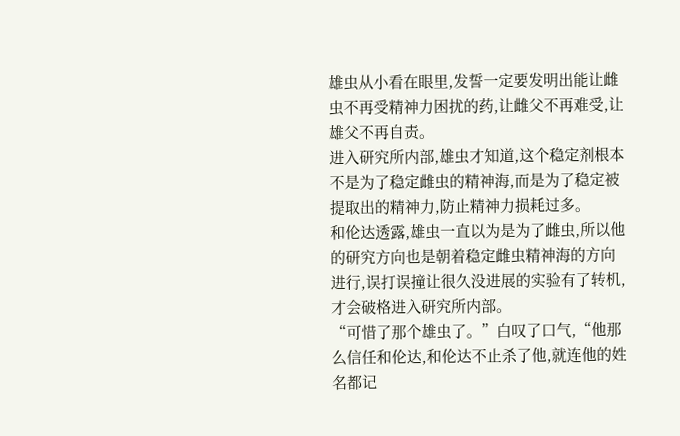雄虫从小看在眼里,发誓一定要发明出能让雌虫不再受精神力困扰的药,让雌父不再难受,让雄父不再自责。
进入研究所内部,雄虫才知道,这个稳定剂根本不是为了稳定雌虫的精神海,而是为了稳定被提取出的精神力,防止精神力损耗过多。
和伦达透露,雄虫一直以为是为了雌虫,所以他的研究方向也是朝着稳定雌虫精神海的方向进行,误打误撞让很久没进展的实验有了转机,才会破格进入研究所内部。
“可惜了那个雄虫了。”白叹了口气,“他那么信任和伦达,和伦达不止杀了他,就连他的姓名都记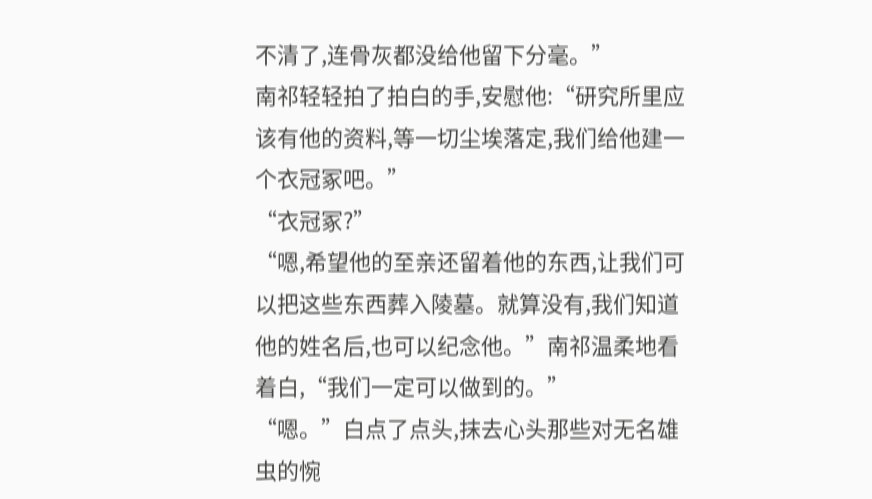不清了,连骨灰都没给他留下分毫。”
南祁轻轻拍了拍白的手,安慰他:“研究所里应该有他的资料,等一切尘埃落定,我们给他建一个衣冠冢吧。”
“衣冠冢?”
“嗯,希望他的至亲还留着他的东西,让我们可以把这些东西葬入陵墓。就算没有,我们知道他的姓名后,也可以纪念他。”南祁温柔地看着白,“我们一定可以做到的。”
“嗯。”白点了点头,抹去心头那些对无名雄虫的惋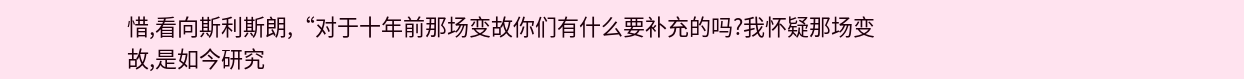惜,看向斯利斯朗,“对于十年前那场变故你们有什么要补充的吗?我怀疑那场变故,是如今研究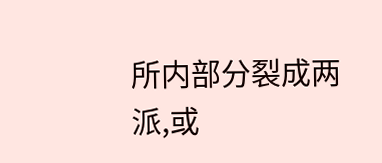所内部分裂成两派,或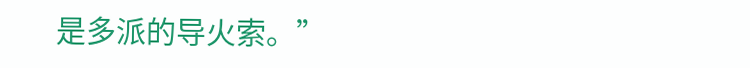是多派的导火索。”